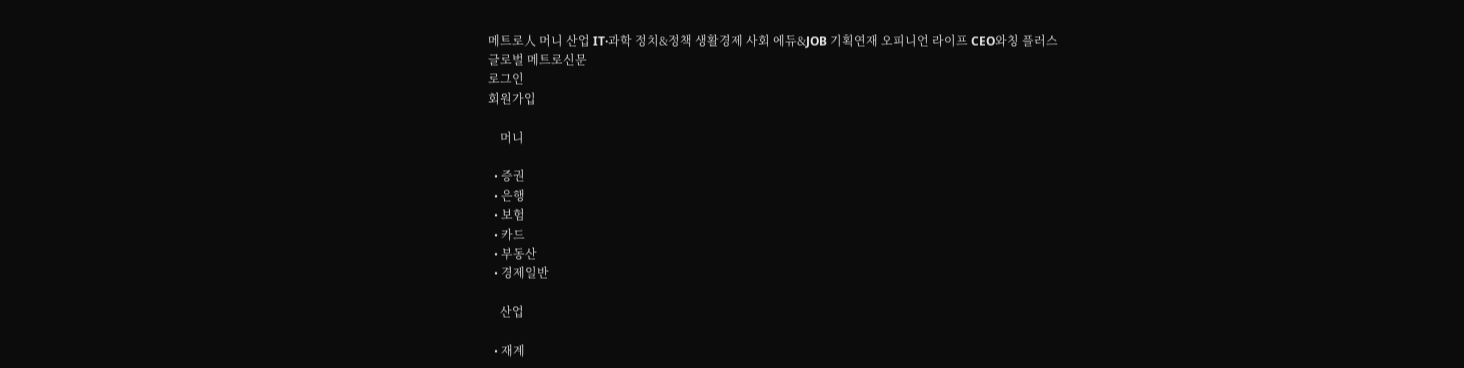메트로人 머니 산업 IT·과학 정치&정책 생활경제 사회 에듀&JOB 기획연재 오피니언 라이프 CEO와칭 플러스
글로벌 메트로신문
로그인
회원가입

    머니

  • 증권
  • 은행
  • 보험
  • 카드
  • 부동산
  • 경제일반

    산업

  • 재계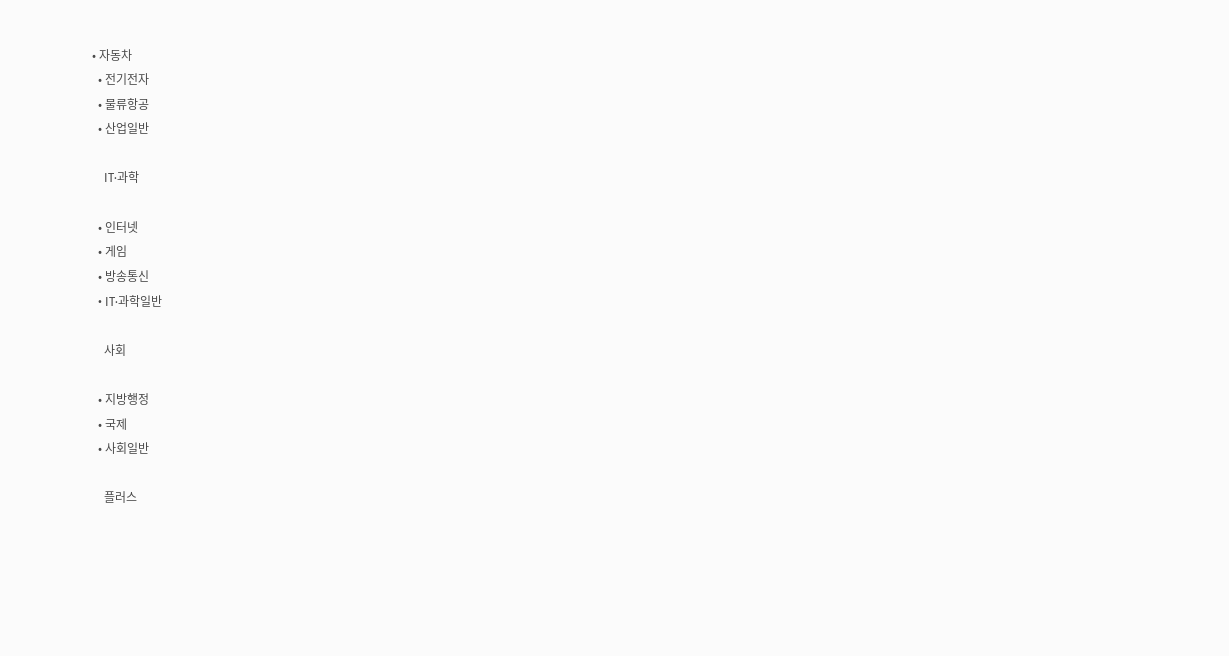• 자동차
  • 전기전자
  • 물류항공
  • 산업일반

    IT·과학

  • 인터넷
  • 게임
  • 방송통신
  • IT·과학일반

    사회

  • 지방행정
  • 국제
  • 사회일반

    플러스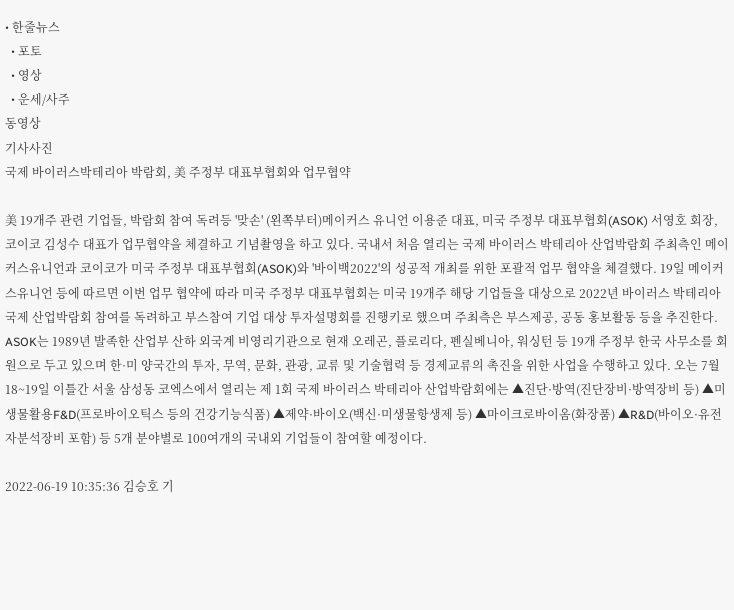• 한줄뉴스
  • 포토
  • 영상
  • 운세/사주
동영상
기사사진
국제 바이러스박테리아 박람회, 美 주정부 대표부협회와 업무협약

美 19개주 관련 기업들, 박람회 참여 독려등 '맞손' (왼쪽부터)메이커스 유니언 이용준 대표, 미국 주정부 대표부협회(ASOK) 서영호 회장, 코이코 김성수 대표가 업무협약을 체결하고 기념촬영을 하고 있다. 국내서 처음 열리는 국제 바이러스 박테리아 산업박람회 주최측인 메이커스유니언과 코이코가 미국 주정부 대표부협회(ASOK)와 '바이백2022'의 성공적 개최를 위한 포괄적 업무 협약을 체결했다. 19일 메이커스유니언 등에 따르면 이번 업무 협약에 따라 미국 주정부 대표부협회는 미국 19개주 해당 기업들을 대상으로 2022년 바이러스 박테리아 국제 산업박람회 참여를 독려하고 부스참여 기업 대상 투자설명회를 진행키로 했으며 주최측은 부스제공, 공동 홍보활동 등을 추진한다. ASOK는 1989년 발족한 산업부 산하 외국계 비영리기관으로 현재 오레곤, 플로리다, 펜실베니아, 워싱턴 등 19개 주정부 한국 사무소를 회원으로 두고 있으며 한·미 양국간의 투자, 무역, 문화, 관광, 교류 및 기술협력 등 경제교류의 촉진을 위한 사업을 수행하고 있다. 오는 7월 18~19일 이틀간 서울 삼성동 코엑스에서 열리는 제 1회 국제 바이러스 박테리아 산업박람회에는 ▲진단·방역(진단장비·방역장비 등) ▲미생물활용F&D(프로바이오틱스 등의 건강기능식품) ▲제약·바이오(백신·미생물항생제 등) ▲마이크로바이옴(화장품) ▲R&D(바이오·유전자분석장비 포함) 등 5개 분야별로 100여개의 국내외 기업들이 참여할 예정이다.

2022-06-19 10:35:36 김승호 기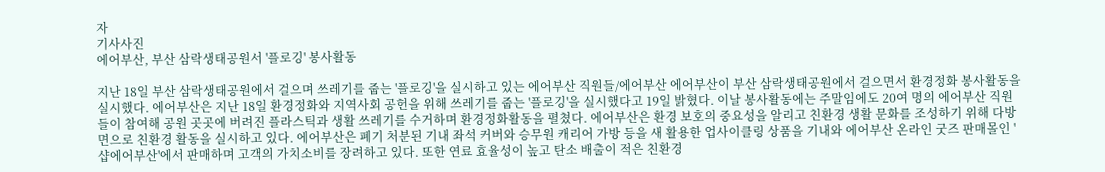자
기사사진
에어부산, 부산 삼락생태공원서 '플로깅' 봉사활동

지난 18일 부산 삼락생태공원에서 걸으며 쓰레기를 줍는 '플로깅'을 실시하고 있는 에어부산 직원들/에어부산 에어부산이 부산 삼락생태공원에서 걸으면서 환경정화 봉사활동을 실시했다. 에어부산은 지난 18일 환경정화와 지역사회 공헌을 위해 쓰레기를 줍는 '플로깅'을 실시했다고 19일 밝혔다. 이날 봉사활동에는 주말임에도 20여 명의 에어부산 직원들이 참여해 공원 곳곳에 버려진 플라스틱과 생활 쓰레기를 수거하며 환경정화활동을 펼쳤다. 에어부산은 환경 보호의 중요성을 알리고 친환경 생활 문화를 조성하기 위해 다방면으로 친환경 활동을 실시하고 있다. 에어부산은 폐기 처분된 기내 좌석 커버와 승무원 캐리어 가방 등을 새 활용한 업사이클링 상품을 기내와 에어부산 온라인 굿즈 판매몰인 '샵에어부산'에서 판매하며 고객의 가치소비를 장려하고 있다. 또한 연료 효율성이 높고 탄소 배출이 적은 친환경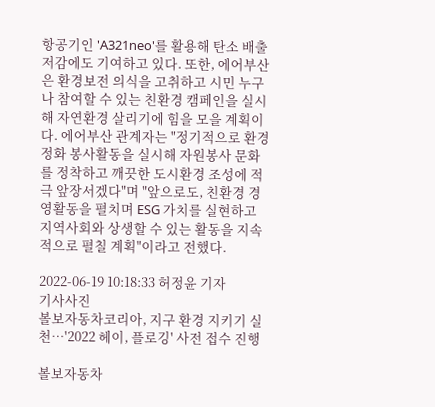항공기인 'A321neo'를 활용해 탄소 배출 저감에도 기여하고 있다. 또한, 에어부산은 환경보전 의식을 고취하고 시민 누구나 참여할 수 있는 친환경 캠페인을 실시해 자연환경 살리기에 힘을 모을 계획이다. 에어부산 관계자는 "정기적으로 환경정화 봉사활동을 실시해 자원봉사 문화를 정착하고 깨끗한 도시환경 조성에 적극 앞장서겠다"며 "앞으로도, 친환경 경영활동을 펼치며 ESG 가치를 실현하고 지역사회와 상생할 수 있는 활동을 지속적으로 펼칠 계획"이라고 전했다.

2022-06-19 10:18:33 허정윤 기자
기사사진
볼보자동차코리아, 지구 환경 지키기 실천…'2022 헤이, 플로깅' 사전 접수 진행

볼보자동차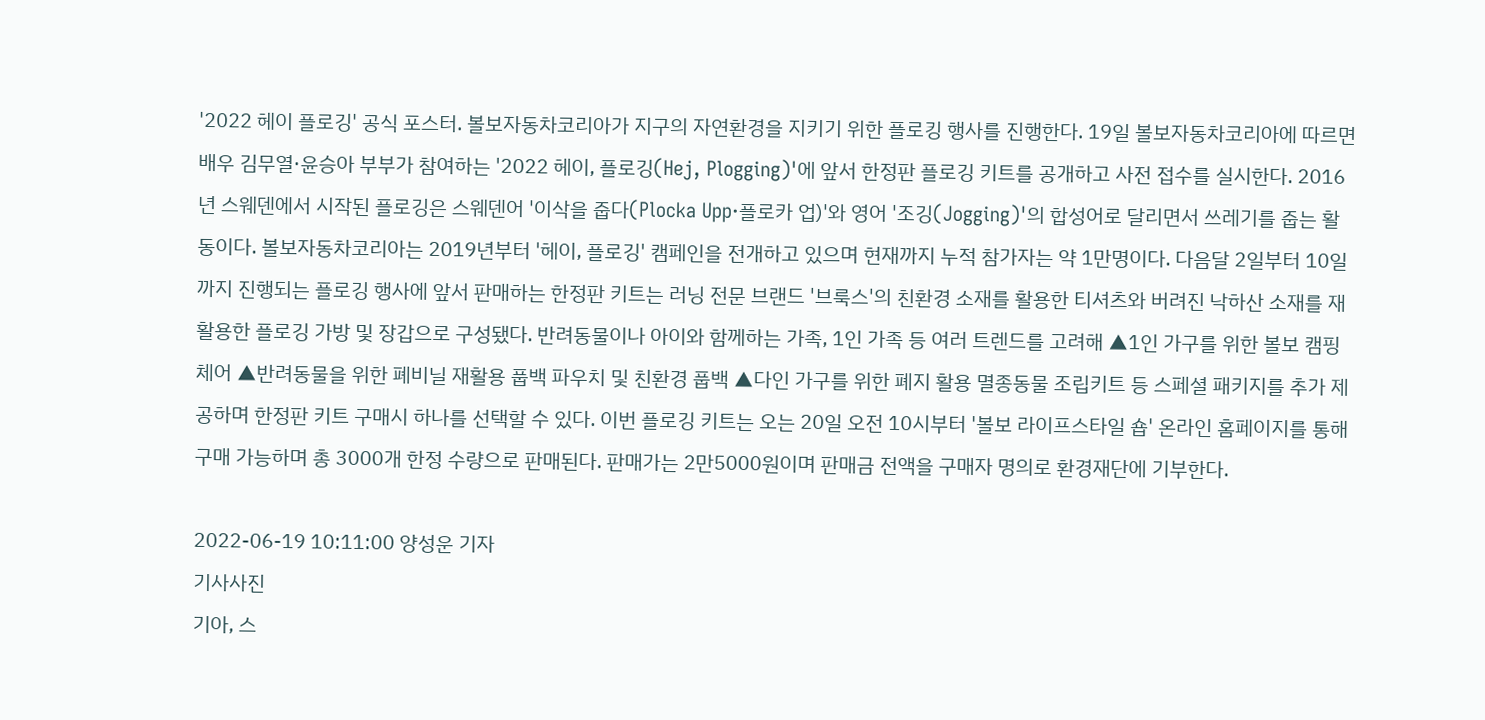'2022 헤이 플로깅' 공식 포스터. 볼보자동차코리아가 지구의 자연환경을 지키기 위한 플로킹 행사를 진행한다. 19일 볼보자동차코리아에 따르면 배우 김무열·윤승아 부부가 참여하는 '2022 헤이, 플로깅(Hej, Plogging)'에 앞서 한정판 플로깅 키트를 공개하고 사전 접수를 실시한다. 2016년 스웨덴에서 시작된 플로깅은 스웨덴어 '이삭을 줍다(Plocka Upp·플로카 업)'와 영어 '조깅(Jogging)'의 합성어로 달리면서 쓰레기를 줍는 활동이다. 볼보자동차코리아는 2019년부터 '헤이, 플로깅' 캠페인을 전개하고 있으며 현재까지 누적 참가자는 약 1만명이다. 다음달 2일부터 10일까지 진행되는 플로깅 행사에 앞서 판매하는 한정판 키트는 러닝 전문 브랜드 '브룩스'의 친환경 소재를 활용한 티셔츠와 버려진 낙하산 소재를 재활용한 플로깅 가방 및 장갑으로 구성됐다. 반려동물이나 아이와 함께하는 가족, 1인 가족 등 여러 트렌드를 고려해 ▲1인 가구를 위한 볼보 캠핑 체어 ▲반려동물을 위한 폐비닐 재활용 풉백 파우치 및 친환경 풉백 ▲다인 가구를 위한 폐지 활용 멸종동물 조립키트 등 스페셜 패키지를 추가 제공하며 한정판 키트 구매시 하나를 선택할 수 있다. 이번 플로깅 키트는 오는 20일 오전 10시부터 '볼보 라이프스타일 숍' 온라인 홈페이지를 통해 구매 가능하며 총 3000개 한정 수량으로 판매된다. 판매가는 2만5000원이며 판매금 전액을 구매자 명의로 환경재단에 기부한다.

2022-06-19 10:11:00 양성운 기자
기사사진
기아, 스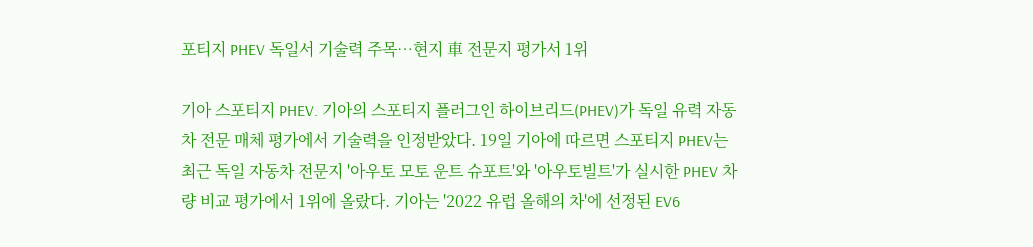포티지 PHEV 독일서 기술력 주목…현지 車 전문지 평가서 1위

기아 스포티지 PHEV. 기아의 스포티지 플러그인 하이브리드(PHEV)가 독일 유력 자동차 전문 매체 평가에서 기술력을 인정받았다. 19일 기아에 따르면 스포티지 PHEV는 최근 독일 자동차 전문지 '아우토 모토 운트 슈포트'와 '아우토빌트'가 실시한 PHEV 차량 비교 평가에서 1위에 올랐다. 기아는 '2022 유럽 올해의 차'에 선정된 EV6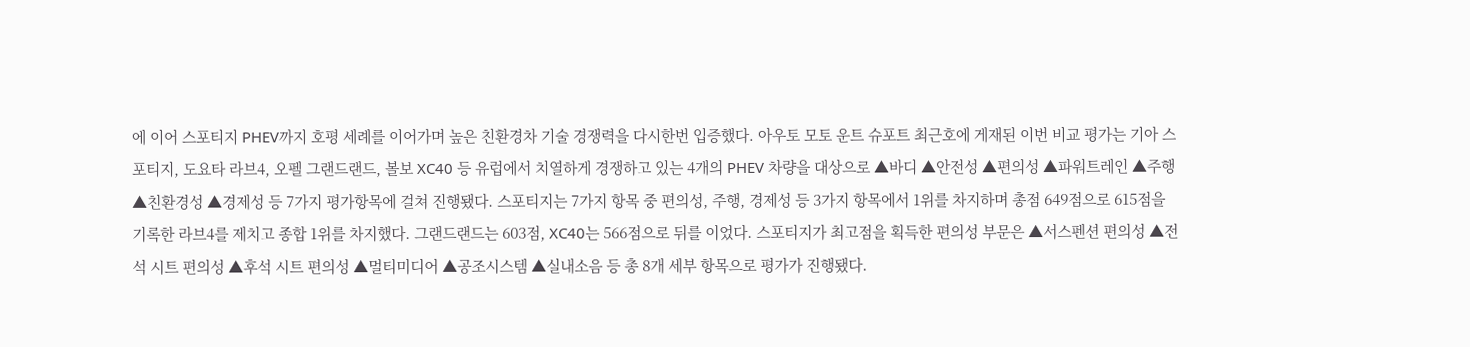에 이어 스포티지 PHEV까지 호평 세례를 이어가며 높은 친환경차 기술 경쟁력을 다시한번 입증했다. 아우토 모토 운트 슈포트 최근호에 게재된 이번 비교 평가는 기아 스포티지, 도요타 라브4, 오펠 그랜드랜드, 볼보 XC40 등 유럽에서 치열하게 경쟁하고 있는 4개의 PHEV 차량을 대상으로 ▲바디 ▲안전성 ▲편의성 ▲파워트레인 ▲주행 ▲친환경성 ▲경제성 등 7가지 평가항목에 걸쳐 진행됐다. 스포티지는 7가지 항목 중 편의성, 주행, 경제성 등 3가지 항목에서 1위를 차지하며 총점 649점으로 615점을 기록한 라브4를 제치고 종합 1위를 차지했다. 그랜드랜드는 603점, XC40는 566점으로 뒤를 이었다. 스포티지가 최고점을 획득한 편의성 부문은 ▲서스펜션 편의성 ▲전석 시트 편의성 ▲후석 시트 편의성 ▲멀티미디어 ▲공조시스템 ▲실내소음 등 총 8개 세부 항목으로 평가가 진행됐다.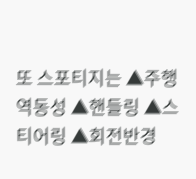또 스포티지는 ▲주행 역동성 ▲핸들링 ▲스티어링 ▲회전반경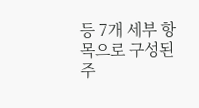등 7개 세부 항목으로 구성된 주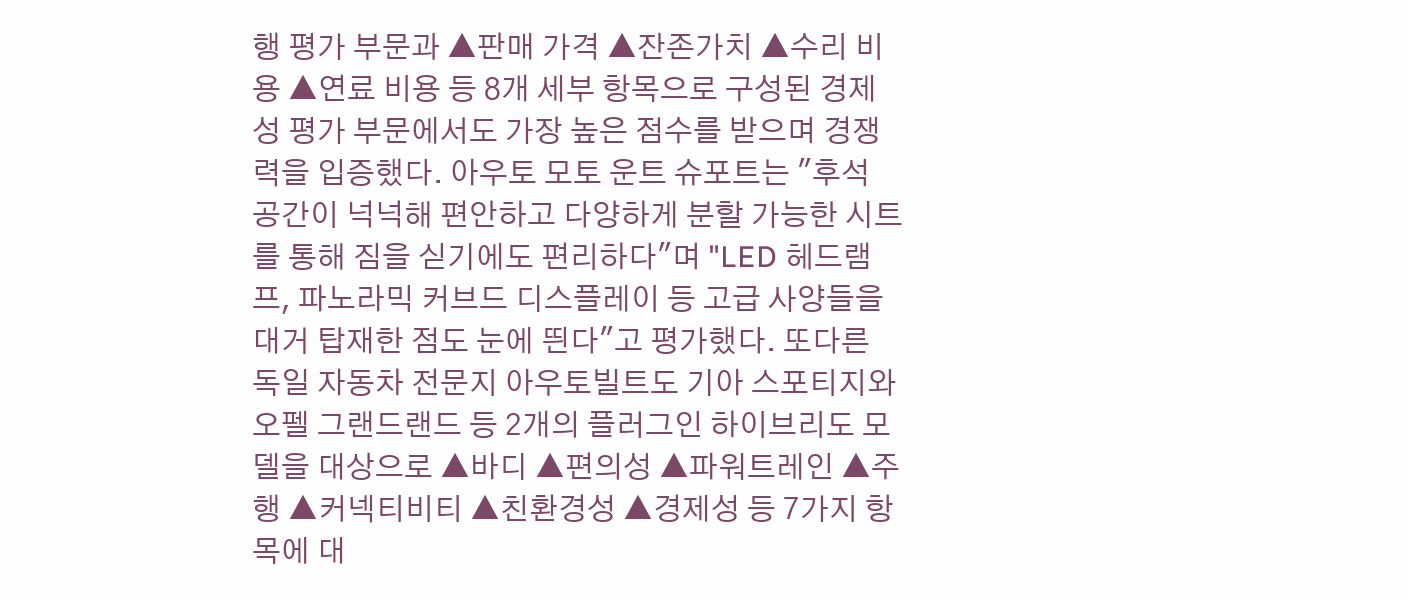행 평가 부문과 ▲판매 가격 ▲잔존가치 ▲수리 비용 ▲연료 비용 등 8개 세부 항목으로 구성된 경제성 평가 부문에서도 가장 높은 점수를 받으며 경쟁력을 입증했다. 아우토 모토 운트 슈포트는 "후석 공간이 넉넉해 편안하고 다양하게 분할 가능한 시트를 통해 짐을 싣기에도 편리하다"며 "LED 헤드램프, 파노라믹 커브드 디스플레이 등 고급 사양들을 대거 탑재한 점도 눈에 띈다"고 평가했다. 또다른 독일 자동차 전문지 아우토빌트도 기아 스포티지와 오펠 그랜드랜드 등 2개의 플러그인 하이브리도 모델을 대상으로 ▲바디 ▲편의성 ▲파워트레인 ▲주행 ▲커넥티비티 ▲친환경성 ▲경제성 등 7가지 항목에 대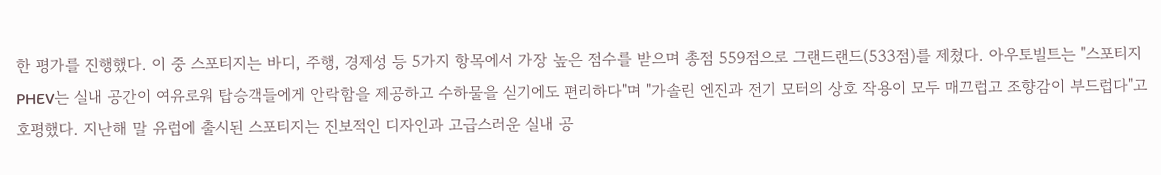한 평가를 진행했다. 이 중 스포티지는 바디, 주행, 경제성 등 5가지 항목에서 가장 높은 점수를 받으며 총점 559점으로 그랜드랜드(533점)를 제쳤다. 아우토빌트는 "스포티지 PHEV는 실내 공간이 여유로워 탑승객들에게 안락함을 제공하고 수하물을 싣기에도 편리하다"며 "가솔린 엔진과 전기 모터의 상호 작용이 모두 매끄럽고 조향감이 부드럽다"고 호평했다. 지난해 말 유럽에 출시된 스포티지는 진보적인 디자인과 고급스러운 실내 공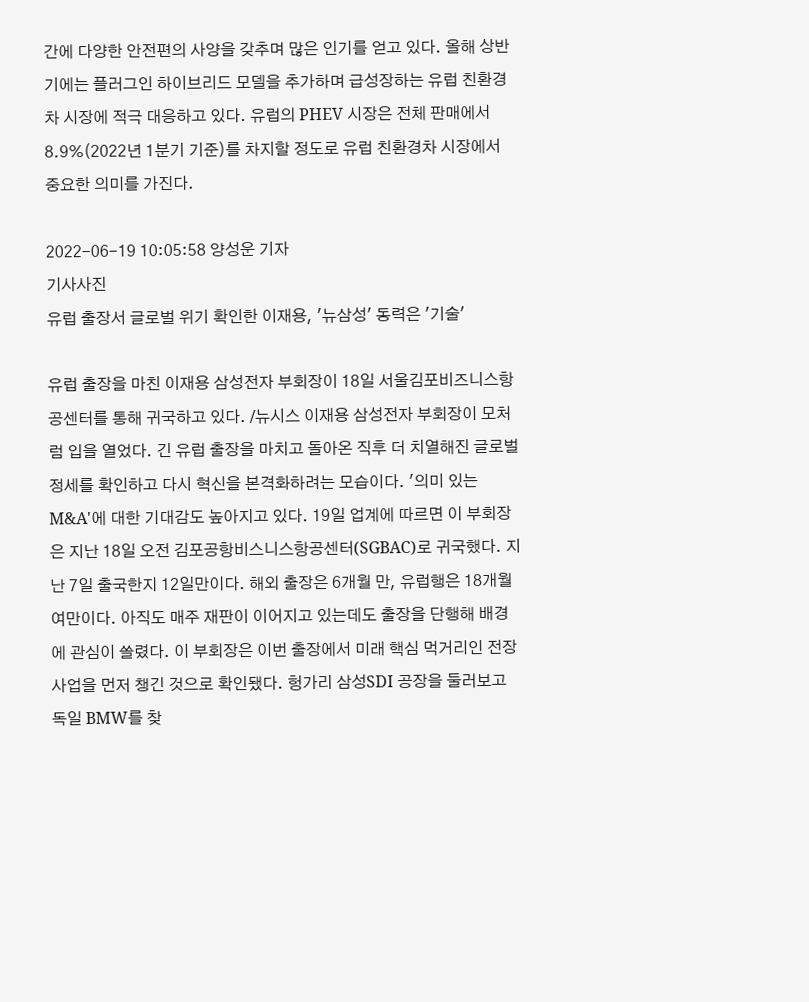간에 다양한 안전편의 사양을 갖추며 많은 인기를 얻고 있다. 올해 상반기에는 플러그인 하이브리드 모델을 추가하며 급성장하는 유럽 친환경차 시장에 적극 대응하고 있다. 유럽의 PHEV 시장은 전체 판매에서 8.9%(2022년 1분기 기준)를 차지할 정도로 유럽 친환경차 시장에서 중요한 의미를 가진다.

2022-06-19 10:05:58 양성운 기자
기사사진
유럽 출장서 글로벌 위기 확인한 이재용, '뉴삼성' 동력은 '기술'

유럽 출장을 마친 이재용 삼성전자 부회장이 18일 서울김포비즈니스항공센터를 통해 귀국하고 있다. /뉴시스 이재용 삼성전자 부회장이 모처럼 입을 열었다. 긴 유럽 출장을 마치고 돌아온 직후 더 치열해진 글로벌 정세를 확인하고 다시 혁신을 본격화하려는 모습이다. '의미 있는 M&A'에 대한 기대감도 높아지고 있다. 19일 업계에 따르면 이 부회장은 지난 18일 오전 김포공항비스니스항공센터(SGBAC)로 귀국했다. 지난 7일 출국한지 12일만이다. 해외 출장은 6개월 만, 유럽행은 18개월여만이다. 아직도 매주 재판이 이어지고 있는데도 출장을 단행해 배경에 관심이 쏠렸다. 이 부회장은 이번 출장에서 미래 핵심 먹거리인 전장 사업을 먼저 챙긴 것으로 확인됐다. 헝가리 삼성SDI 공장을 둘러보고 독일 BMW를 찾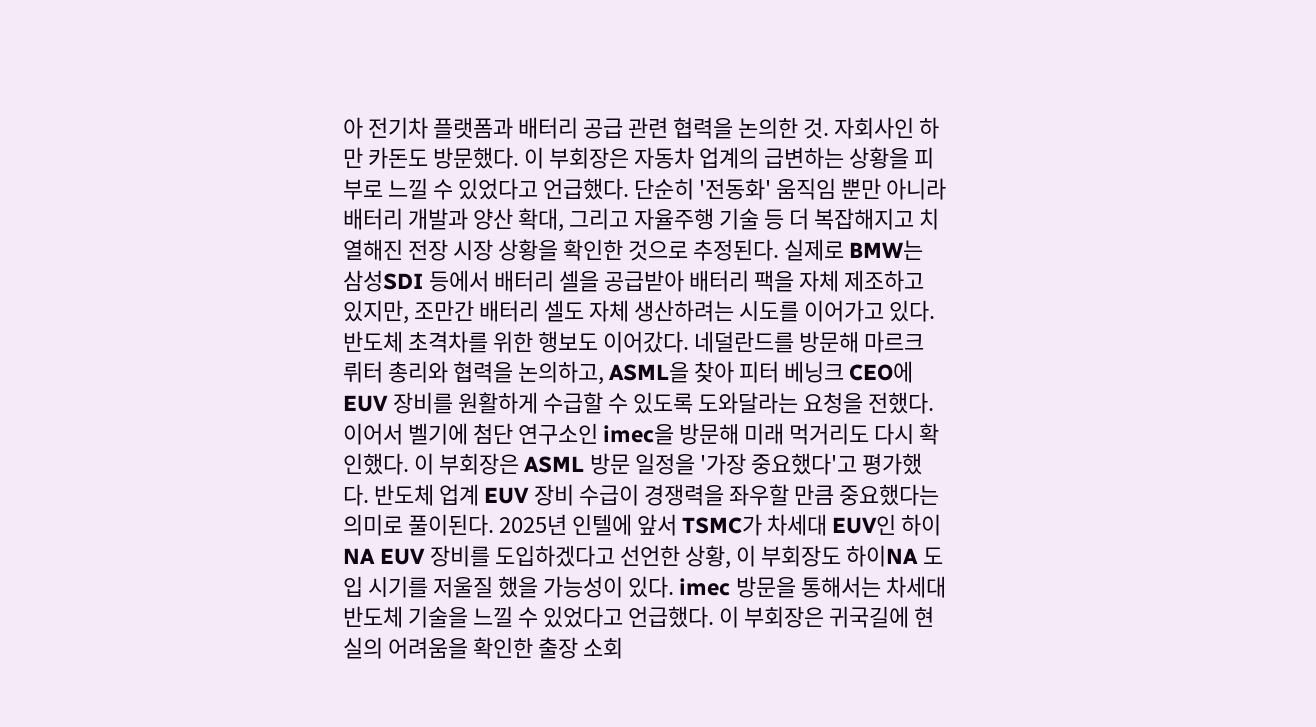아 전기차 플랫폼과 배터리 공급 관련 협력을 논의한 것. 자회사인 하만 카돈도 방문했다. 이 부회장은 자동차 업계의 급변하는 상황을 피부로 느낄 수 있었다고 언급했다. 단순히 '전동화' 움직임 뿐만 아니라 배터리 개발과 양산 확대, 그리고 자율주행 기술 등 더 복잡해지고 치열해진 전장 시장 상황을 확인한 것으로 추정된다. 실제로 BMW는 삼성SDI 등에서 배터리 셀을 공급받아 배터리 팩을 자체 제조하고 있지만, 조만간 배터리 셀도 자체 생산하려는 시도를 이어가고 있다. 반도체 초격차를 위한 행보도 이어갔다. 네덜란드를 방문해 마르크 뤼터 총리와 협력을 논의하고, ASML을 찾아 피터 베닝크 CEO에 EUV 장비를 원활하게 수급할 수 있도록 도와달라는 요청을 전했다. 이어서 벨기에 첨단 연구소인 imec을 방문해 미래 먹거리도 다시 확인했다. 이 부회장은 ASML 방문 일정을 '가장 중요했다'고 평가했다. 반도체 업계 EUV 장비 수급이 경쟁력을 좌우할 만큼 중요했다는 의미로 풀이된다. 2025년 인텔에 앞서 TSMC가 차세대 EUV인 하이NA EUV 장비를 도입하겠다고 선언한 상황, 이 부회장도 하이NA 도입 시기를 저울질 했을 가능성이 있다. imec 방문을 통해서는 차세대 반도체 기술을 느낄 수 있었다고 언급했다. 이 부회장은 귀국길에 현실의 어려움을 확인한 출장 소회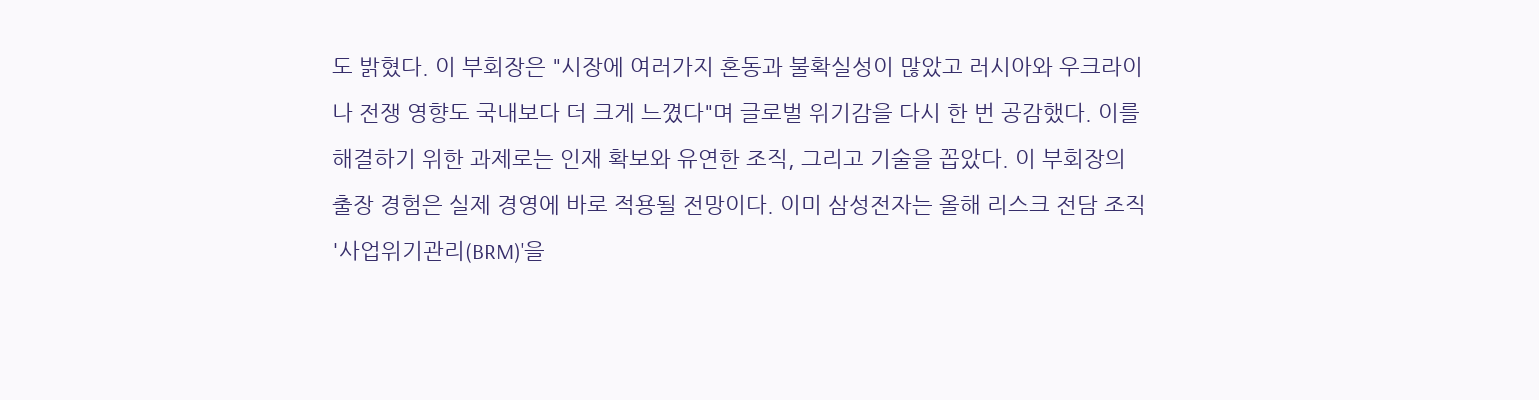도 밝혔다. 이 부회장은 "시장에 여러가지 혼동과 불확실성이 많았고 러시아와 우크라이나 전쟁 영향도 국내보다 더 크게 느꼈다"며 글로벌 위기감을 다시 한 번 공감했다. 이를 해결하기 위한 과제로는 인재 확보와 유연한 조직, 그리고 기술을 꼽았다. 이 부회장의 출장 경험은 실제 경영에 바로 적용될 전망이다. 이미 삼성전자는 올해 리스크 전담 조직 '사업위기관리(BRM)'을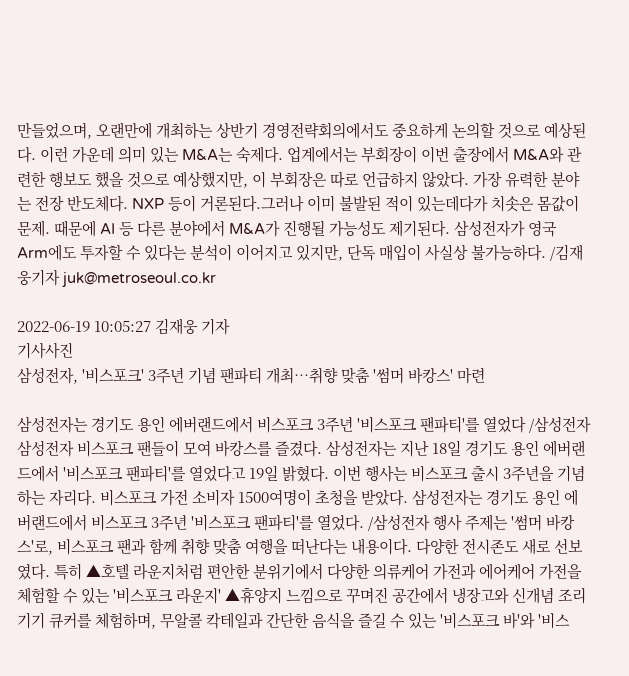만들었으며, 오랜만에 개최하는 상반기 경영전략회의에서도 중요하게 논의할 것으로 예상된다. 이런 가운데 의미 있는 M&A는 숙제다. 업계에서는 부회장이 이번 출장에서 M&A와 관련한 행보도 했을 것으로 예상했지만, 이 부회장은 따로 언급하지 않았다. 가장 유력한 분야는 전장 반도체다. NXP 등이 거론된다.그러나 이미 불발된 적이 있는데다가 치솟은 몸값이 문제. 때문에 AI 등 다른 분야에서 M&A가 진행될 가능성도 제기된다. 삼성전자가 영국 Arm에도 투자할 수 있다는 분석이 이어지고 있지만, 단독 매입이 사실상 불가능하다. /김재웅기자 juk@metroseoul.co.kr

2022-06-19 10:05:27 김재웅 기자
기사사진
삼성전자, '비스포크' 3주년 기념 팬파티 개최…취향 맞춤 '썸머 바캉스' 마련

삼성전자는 경기도 용인 에버랜드에서 비스포크 3주년 '비스포크 팬파티'를 열었다 /삼성전자 삼성전자 비스포크 팬들이 모여 바캉스를 즐겼다. 삼성전자는 지난 18일 경기도 용인 에버랜드에서 '비스포크 팬파티'를 열었다고 19일 밝혔다. 이번 행사는 비스포크 출시 3주년을 기념하는 자리다. 비스포크 가전 소비자 1500여명이 초청을 받았다. 삼성전자는 경기도 용인 에버랜드에서 비스포크 3주년 '비스포크 팬파티'를 열었다. /삼성전자 행사 주제는 '썸머 바캉스'로, 비스포크 팬과 함께 취향 맞춤 여행을 떠난다는 내용이다. 다양한 전시존도 새로 선보였다. 특히 ▲호텔 라운지처럼 편안한 분위기에서 다양한 의류케어 가전과 에어케어 가전을 체험할 수 있는 '비스포크 라운지' ▲휴양지 느낌으로 꾸며진 공간에서 냉장고와 신개념 조리기기 큐커를 체험하며, 무알콜 칵테일과 간단한 음식을 즐길 수 있는 '비스포크 바'와 '비스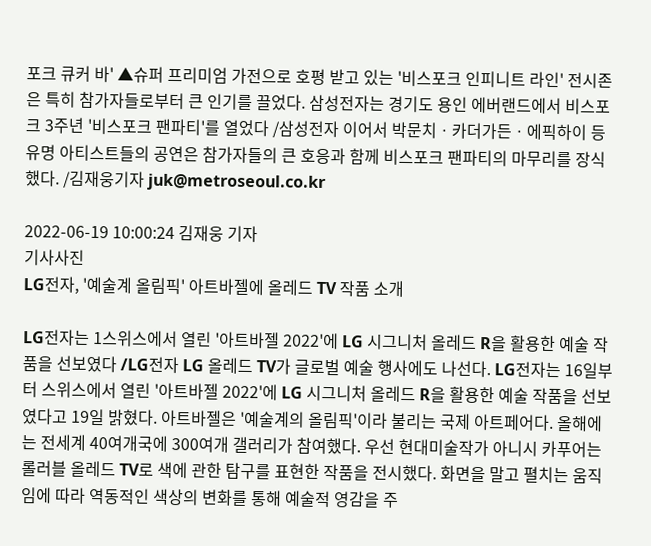포크 큐커 바' ▲슈퍼 프리미엄 가전으로 호평 받고 있는 '비스포크 인피니트 라인' 전시존은 특히 참가자들로부터 큰 인기를 끌었다. 삼성전자는 경기도 용인 에버랜드에서 비스포크 3주년 '비스포크 팬파티'를 열었다 /삼성전자 이어서 박문치ㆍ카더가든ㆍ에픽하이 등 유명 아티스트들의 공연은 참가자들의 큰 호응과 함께 비스포크 팬파티의 마무리를 장식했다. /김재웅기자 juk@metroseoul.co.kr

2022-06-19 10:00:24 김재웅 기자
기사사진
LG전자, '예술계 올림픽' 아트바젤에 올레드 TV 작품 소개

LG전자는 1스위스에서 열린 '아트바젤 2022'에 LG 시그니처 올레드 R을 활용한 예술 작품을 선보였다 /LG전자 LG 올레드 TV가 글로벌 예술 행사에도 나선다. LG전자는 16일부터 스위스에서 열린 '아트바젤 2022'에 LG 시그니처 올레드 R을 활용한 예술 작품을 선보였다고 19일 밝혔다. 아트바젤은 '예술계의 올림픽'이라 불리는 국제 아트페어다. 올해에는 전세계 40여개국에 300여개 갤러리가 참여했다. 우선 현대미술작가 아니시 카푸어는 롤러블 올레드 TV로 색에 관한 탐구를 표현한 작품을 전시했다. 화면을 말고 펼치는 움직임에 따라 역동적인 색상의 변화를 통해 예술적 영감을 주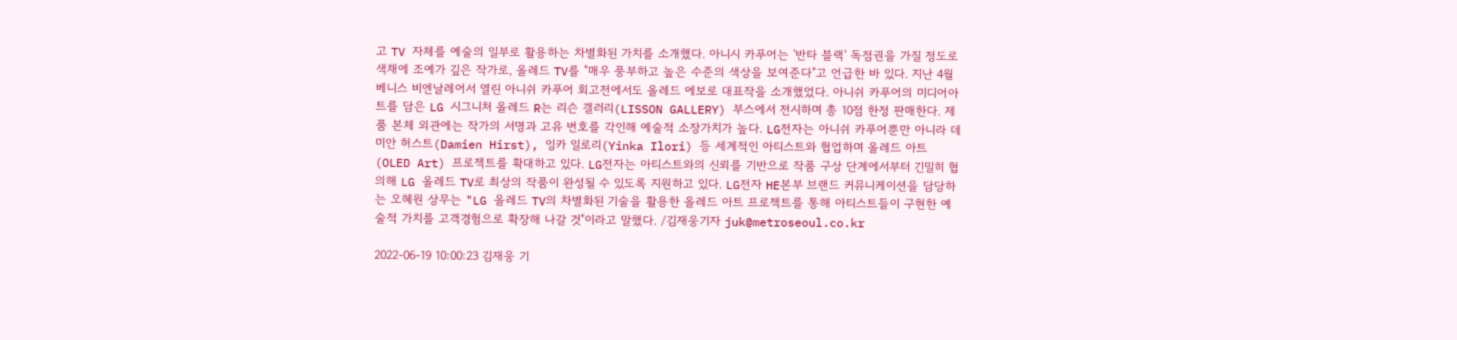고 TV 자체를 예술의 일부로 활용하는 차별화된 가치를 소개했다. 아니시 카푸어는 '반타 블랙' 독점권을 가질 정도로 색채에 조예가 깊은 작가로, 올레드 TV를 "매우 풍부하고 높은 수준의 색상을 보여준다"고 언급한 바 있다. 지난 4월 베니스 비엔날레어서 열린 아니쉬 카푸어 회고전에서도 올레드 에보로 대표작을 소개했었다. 아니쉬 카푸어의 미디어아트를 담은 LG 시그니처 올레드 R는 리슨 갤러리(LISSON GALLERY) 부스에서 전시하며 총 10점 한정 판매한다. 제품 본체 외관에는 작가의 서명과 고유 번호를 각인해 예술적 소장가치가 높다. LG전자는 아니쉬 카푸어뿐만 아니라 데미안 허스트(Damien Hirst), 잉카 일로리(Yinka Ilori) 등 세계적인 아티스트와 협업하며 올레드 아트(OLED Art) 프로젝트를 확대하고 있다. LG전자는 아티스트와의 신뢰를 기반으로 작품 구상 단계에서부터 긴밀히 협의해 LG 올레드 TV로 최상의 작품이 완성될 수 있도록 지원하고 있다. LG전자 HE본부 브랜드 커뮤니케이션을 담당하는 오혜원 상무는 "LG 올레드 TV의 차별화된 기술을 활용한 올레드 아트 프로젝트를 통해 아티스트들이 구현한 예술적 가치를 고객경험으로 확장해 나갈 것"이라고 말했다. /김재웅기자 juk@metroseoul.co.kr

2022-06-19 10:00:23 김재웅 기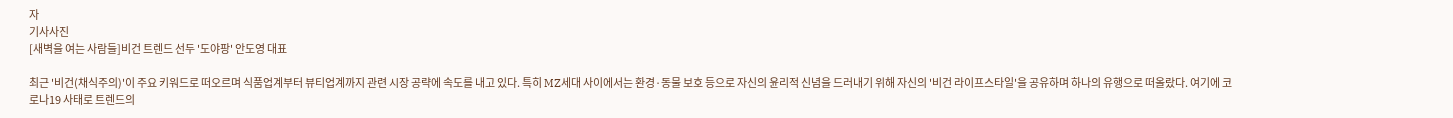자
기사사진
[새벽을 여는 사람들]비건 트렌드 선두 '도야팡' 안도영 대표

최근 '비건(채식주의)'이 주요 키워드로 떠오르며 식품업계부터 뷰티업계까지 관련 시장 공략에 속도를 내고 있다. 특히 MZ세대 사이에서는 환경·동물 보호 등으로 자신의 윤리적 신념을 드러내기 위해 자신의 '비건 라이프스타일'을 공유하며 하나의 유행으로 떠올랐다. 여기에 코로나19 사태로 트렌드의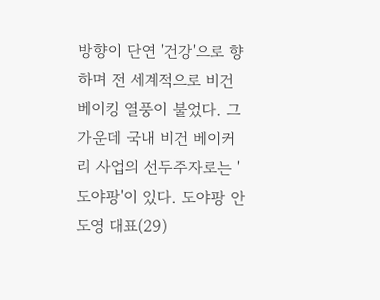방향이 단연 '건강'으로 향하며 전 세계적으로 비건 베이킹 열풍이 불었다. 그 가운데 국내 비건 베이커리 사업의 선두주자로는 '도야팡'이 있다. 도야팡 안도영 대표(29)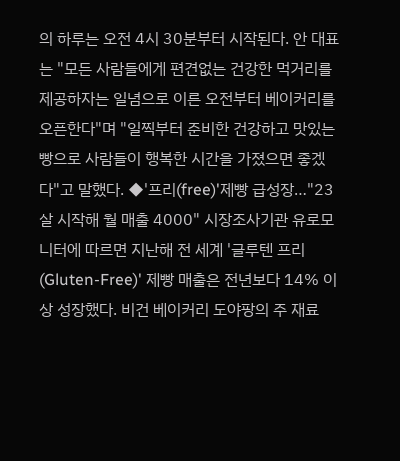의 하루는 오전 4시 30분부터 시작된다. 안 대표는 "모든 사람들에게 편견없는 건강한 먹거리를 제공하자는 일념으로 이른 오전부터 베이커리를 오픈한다"며 "일찍부터 준비한 건강하고 맛있는 빵으로 사람들이 행복한 시간을 가졌으면 좋겠다"고 말했다. ◆'프리(free)'제빵 급성장…"23살 시작해 월 매출 4000" 시장조사기관 유로모니터에 따르면 지난해 전 세계 '글루텐 프리(Gluten-Free)' 제빵 매출은 전년보다 14% 이상 성장했다. 비건 베이커리 도야팡의 주 재료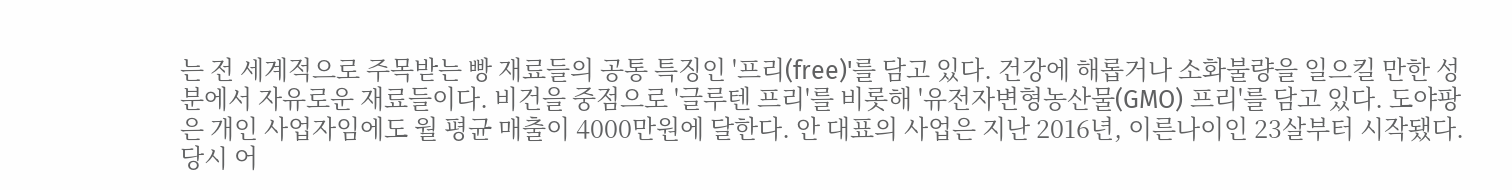는 전 세계적으로 주목받는 빵 재료들의 공통 특징인 '프리(free)'를 담고 있다. 건강에 해롭거나 소화불량을 일으킬 만한 성분에서 자유로운 재료들이다. 비건을 중점으로 '글루텐 프리'를 비롯해 '유전자변형농산물(GMO) 프리'를 담고 있다. 도야팡은 개인 사업자임에도 월 평균 매출이 4000만원에 달한다. 안 대표의 사업은 지난 2016년, 이른나이인 23살부터 시작됐다. 당시 어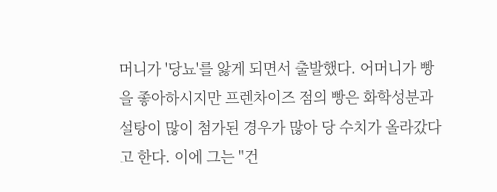머니가 '당뇨'를 앓게 되면서 출발했다. 어머니가 빵을 좋아하시지만 프렌차이즈 점의 빵은 화학성분과 설탕이 많이 첨가된 경우가 많아 당 수치가 올라갔다고 한다. 이에 그는 "건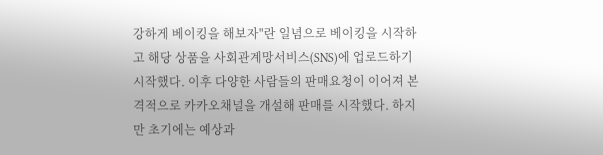강하게 베이킹을 해보자"란 일념으로 베이킹을 시작하고 해당 상품을 사회관계망서비스(SNS)에 업로드하기 시작했다. 이후 다양한 사람들의 판매요청이 이어져 본격적으로 카카오채널을 개설해 판매를 시작했다. 하지만 초기에는 예상과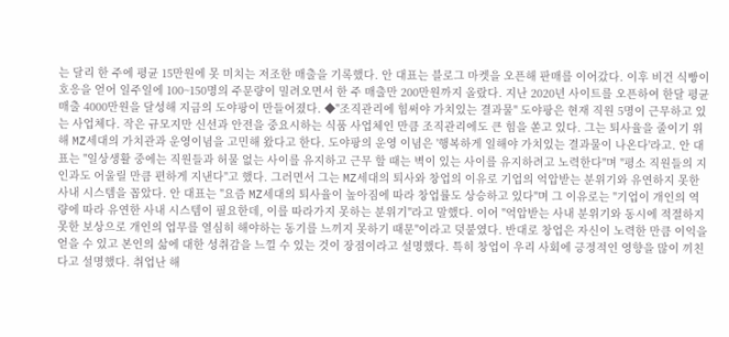는 달리 한 주에 평균 15만원에 못 미치는 저조한 매출을 기록했다. 안 대표는 블로그 마켓을 오픈해 판매를 이어갔다. 이후 비건 식빵이 호응을 얻어 일주일에 100~150명의 주문량이 밀려오면서 한 주 매출만 200만원까지 올랐다. 지난 2020년 사이트를 오픈하여 한달 평균 매출 4000만원을 달성해 지금의 도야팡이 만들어졌다. ◆"조직관리에 힘써야 가치있는 결과물" 도야팡은 현재 직원 5명이 근무하고 있는 사업체다. 작은 규모지만 신선과 안전을 중요시하는 식품 사업체인 만큼 조직관리에도 큰 힘을 쏟고 있다. 그는 퇴사율을 줄이기 위해 MZ세대의 가치관과 운영이념을 고민해 왔다고 한다. 도야팡의 운영 이념은 '행복하게 일해야 가치있는 결과물이 나온다'라고. 안 대표는 "일상생활 중에는 직원들과 허물 없는 사이를 유지하고 근무 할 때는 벽이 있는 사이를 유지하려고 노력한다"며 "평소 직원들의 지인과도 어울릴 만큼 편하게 지낸다"고 했다. 그러면서 그는 MZ세대의 퇴사와 창업의 이유로 기업의 억압받는 분위기와 유연하지 못한 사내 시스템을 꼽았다. 안 대표는 "요즘 MZ세대의 퇴사율이 높아짐에 따라 창업률도 상승하고 있다"며 그 이유로는 "기업이 개인의 역량에 따라 유연한 사내 시스템이 필요한데, 이를 따라가지 못하는 분위기"라고 말했다. 이어 "억압받는 사내 분위기와 동시에 적절하지 못한 보상으로 개인의 업무를 열심히 해야하는 동기를 느끼지 못하기 때문"이라고 덧붙였다. 반대로 창업은 자신이 노력한 만큼 이익을 얻을 수 있고 본인의 삶에 대한 성취감을 느낄 수 있는 것이 장점이라고 설명했다. 특히 창업이 우리 사회에 긍정적인 영향을 많이 끼친다고 설명했다. 취업난 해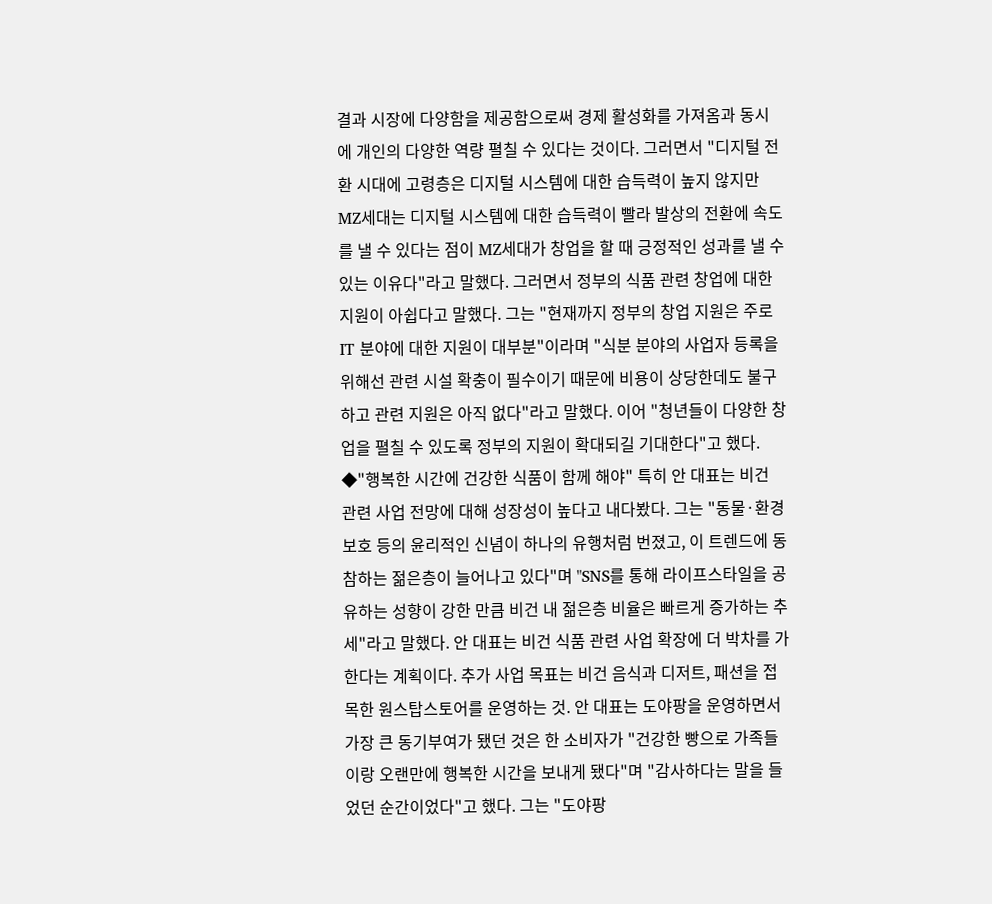결과 시장에 다양함을 제공함으로써 경제 활성화를 가져옴과 동시에 개인의 다양한 역량 펼칠 수 있다는 것이다. 그러면서 "디지털 전환 시대에 고령층은 디지털 시스템에 대한 습득력이 높지 않지만 MZ세대는 디지털 시스템에 대한 습득력이 빨라 발상의 전환에 속도를 낼 수 있다는 점이 MZ세대가 창업을 할 때 긍정적인 성과를 낼 수 있는 이유다"라고 말했다. 그러면서 정부의 식품 관련 창업에 대한 지원이 아쉽다고 말했다. 그는 "현재까지 정부의 창업 지원은 주로 IT 분야에 대한 지원이 대부분"이라며 "식분 분야의 사업자 등록을 위해선 관련 시설 확충이 필수이기 때문에 비용이 상당한데도 불구하고 관련 지원은 아직 없다"라고 말했다. 이어 "청년들이 다양한 창업을 펼칠 수 있도록 정부의 지원이 확대되길 기대한다"고 했다. ◆"행복한 시간에 건강한 식품이 함께 해야" 특히 안 대표는 비건 관련 사업 전망에 대해 성장성이 높다고 내다봤다. 그는 "동물·환경 보호 등의 윤리적인 신념이 하나의 유행처럼 번졌고, 이 트렌드에 동참하는 젊은층이 늘어나고 있다"며 "SNS를 통해 라이프스타일을 공유하는 성향이 강한 만큼 비건 내 젊은층 비율은 빠르게 증가하는 추세"라고 말했다. 안 대표는 비건 식품 관련 사업 확장에 더 박차를 가한다는 계획이다. 추가 사업 목표는 비건 음식과 디저트, 패션을 접목한 원스탑스토어를 운영하는 것. 안 대표는 도야팡을 운영하면서 가장 큰 동기부여가 됐던 것은 한 소비자가 "건강한 빵으로 가족들이랑 오랜만에 행복한 시간을 보내게 됐다"며 "감사하다는 말을 들었던 순간이었다"고 했다. 그는 "도야팡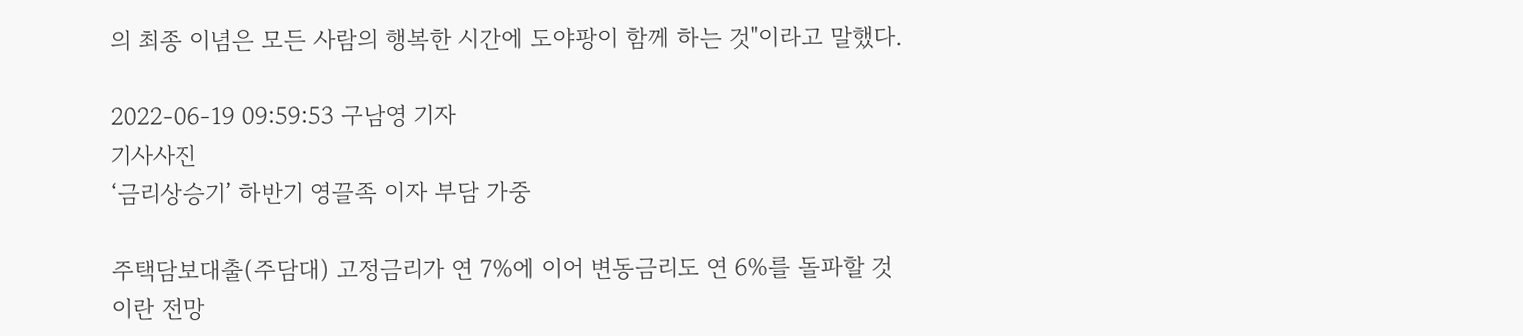의 최종 이념은 모든 사람의 행복한 시간에 도야팡이 함께 하는 것"이라고 말했다.

2022-06-19 09:59:53 구남영 기자
기사사진
‘금리상승기’ 하반기 영끌족 이자 부담 가중

주택담보대출(주담대) 고정금리가 연 7%에 이어 변동금리도 연 6%를 돌파할 것이란 전망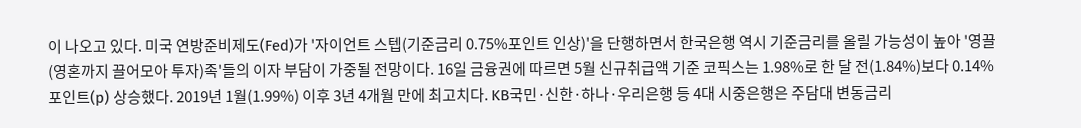이 나오고 있다. 미국 연방준비제도(Fed)가 '자이언트 스텝(기준금리 0.75%포인트 인상)'을 단행하면서 한국은행 역시 기준금리를 올릴 가능성이 높아 '영끌(영혼까지 끌어모아 투자)족'들의 이자 부담이 가중될 전망이다. 16일 금융권에 따르면 5월 신규취급액 기준 코픽스는 1.98%로 한 달 전(1.84%)보다 0.14%포인트(p) 상승했다. 2019년 1월(1.99%) 이후 3년 4개월 만에 최고치다. KB국민·신한·하나·우리은행 등 4대 시중은행은 주담대 변동금리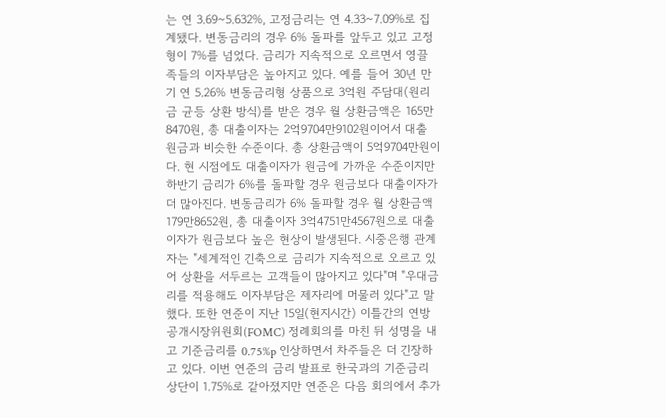는 연 3.69~5.632%, 고정금리는 연 4.33~7.09%로 집계됐다. 변동금리의 경우 6% 돌파를 앞두고 있고 고정형이 7%를 넘었다. 금리가 지속적으로 오르면서 영끌족들의 이자부담은 높아지고 있다. 예를 들어 30년 만기 연 5.26% 변동금리형 상품으로 3억원 주담대(원리금 균등 상환 방식)를 받은 경우 월 상환금액은 165만8470원, 총 대출이자는 2억9704만9102원이어서 대출 원금과 비슷한 수준이다. 총 상환금액이 5억9704만원이다. 현 시점에도 대출이자가 원금에 가까운 수준이지만 하반기 금리가 6%를 돌파할 경우 원금보다 대출이자가 더 많아진다. 변동금리가 6% 돌파할 경우 월 상환금액 179만8652원, 총 대출이자 3억4751만4567원으로 대출이자가 원금보다 높은 현상이 발생된다. 시중은행 관계자는 "세계적인 긴축으로 금리가 지속적으로 오르고 있어 상환을 서두르는 고객들이 많아지고 있다"며 "우대금리를 적용해도 이자부담은 제자리에 머물러 있다"고 말했다. 또한 연준이 지난 15일(현지시간) 이틀간의 연방공개시장위원회(FOMC) 정례회의를 마친 뒤 성명을 내고 기준금리를 0.75%p 인상하면서 차주들은 더 긴장하고 있다. 이번 연준의 금리 발표로 한국과의 기준금리 상단이 1.75%로 같아졌지만 연준은 다음 회의에서 추가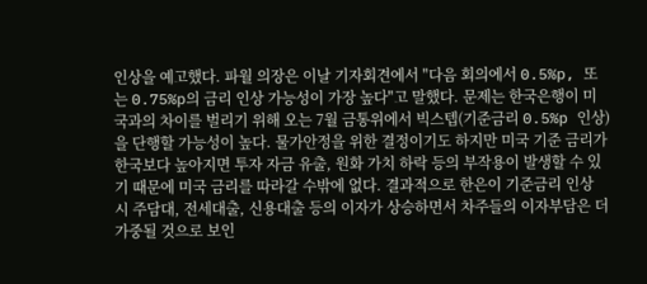인상을 예고했다. 파월 의장은 이날 기자회견에서 "다음 회의에서 0.5%p, 또는 0.75%p의 금리 인상 가능성이 가장 높다"고 말했다. 문제는 한국은행이 미국과의 차이를 벌리기 위해 오는 7월 금통위에서 빅스텝(기준금리 0.5%p 인상)을 단행할 가능성이 높다. 물가안정을 위한 결정이기도 하지만 미국 기준 금리가 한국보다 높아지면 투자 자금 유출, 원화 가치 하락 등의 부작용이 발생할 수 있기 때문에 미국 금리를 따라갈 수밖에 없다. 결과적으로 한은이 기준금리 인상 시 주담대, 전세대출, 신용대출 등의 이자가 상승하면서 차주들의 이자부담은 더 가중될 것으로 보인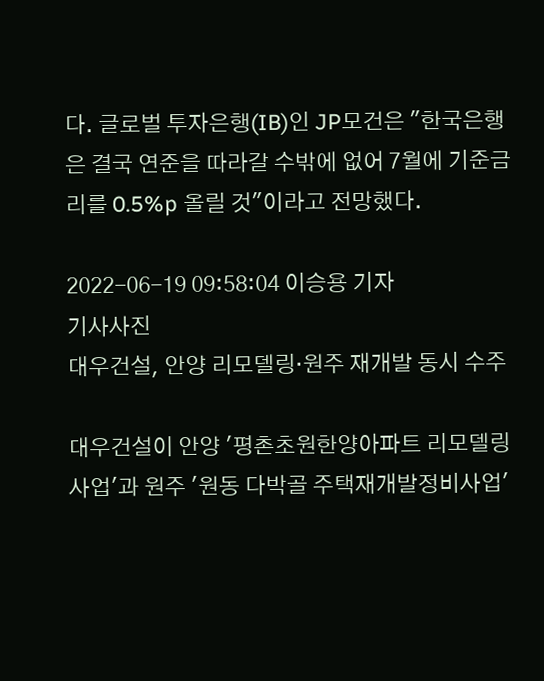다. 글로벌 투자은행(IB)인 JP모건은 "한국은행은 결국 연준을 따라갈 수밖에 없어 7월에 기준금리를 0.5%p 올릴 것"이라고 전망했다.

2022-06-19 09:58:04 이승용 기자
기사사진
대우건설, 안양 리모델링·원주 재개발 동시 수주

대우건설이 안양 '평촌초원한양아파트 리모델링사업'과 원주 '원동 다박골 주택재개발정비사업'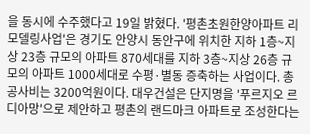을 동시에 수주했다고 19일 밝혔다. '평촌초원한양아파트 리모델링사업'은 경기도 안양시 동안구에 위치한 지하 1층~지상 23층 규모의 아파트 870세대를 지하 3층~지상 26층 규모의 아파트 1000세대로 수평·별동 증축하는 사업이다. 총 공사비는 3200억원이다. 대우건설은 단지명을 '푸르지오 르 디아망'으로 제안하고 평촌의 랜드마크 아파트로 조성한다는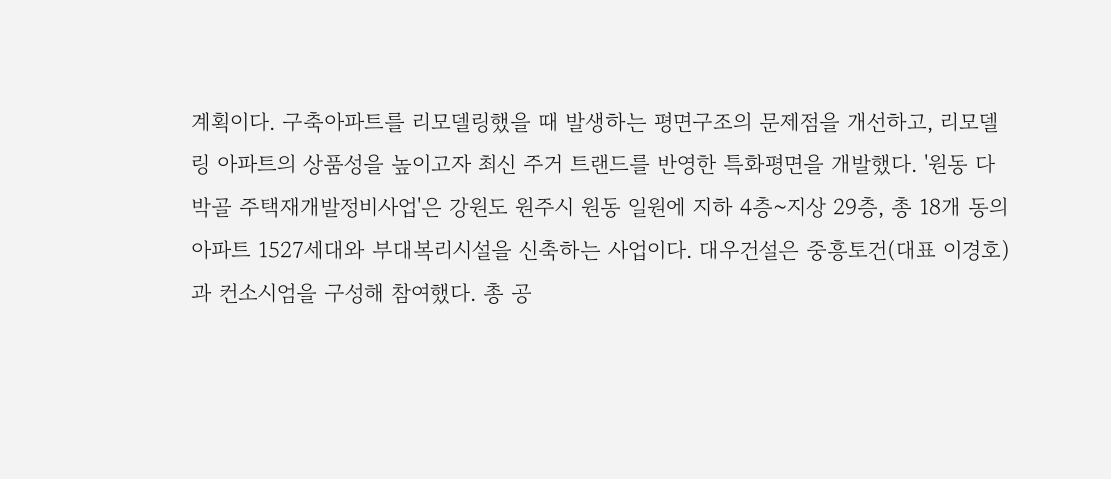계획이다. 구축아파트를 리모델링했을 때 발생하는 평면구조의 문제점을 개선하고, 리모델링 아파트의 상품성을 높이고자 최신 주거 트랜드를 반영한 특화평면을 개발했다. '원동 다박골 주택재개발정비사업'은 강원도 원주시 원동 일원에 지하 4층~지상 29층, 총 18개 동의 아파트 1527세대와 부대복리시설을 신축하는 사업이다. 대우건설은 중흥토건(대표 이경호)과 컨소시엄을 구성해 참여했다. 총 공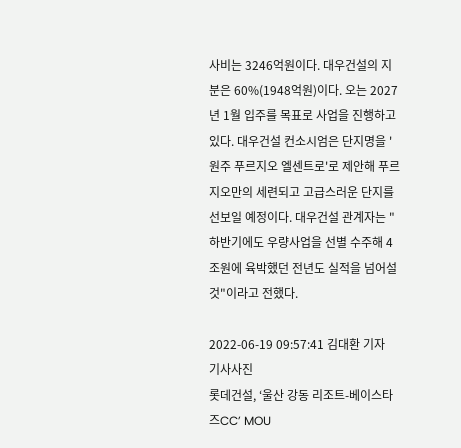사비는 3246억원이다. 대우건설의 지분은 60%(1948억원)이다. 오는 2027년 1월 입주를 목표로 사업을 진행하고 있다. 대우건설 컨소시엄은 단지명을 '원주 푸르지오 엘센트로'로 제안해 푸르지오만의 세련되고 고급스러운 단지를 선보일 예정이다. 대우건설 관계자는 "하반기에도 우량사업을 선별 수주해 4조원에 육박했던 전년도 실적을 넘어설 것"이라고 전했다.

2022-06-19 09:57:41 김대환 기자
기사사진
롯데건설, ‘울산 강동 리조트-베이스타즈CC’ MOU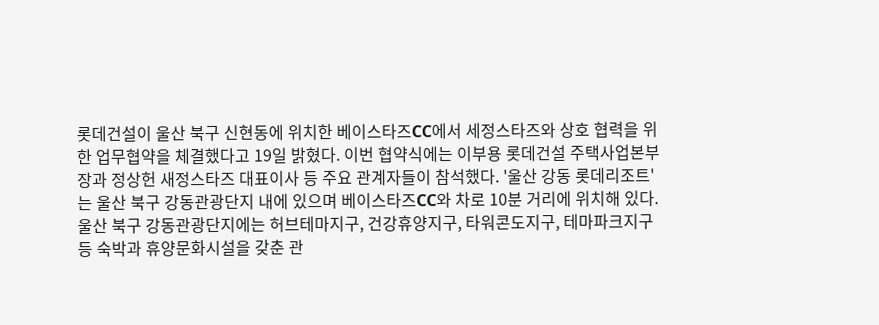롯데건설이 울산 북구 신현동에 위치한 베이스타즈CC에서 세정스타즈와 상호 협력을 위한 업무협약을 체결했다고 19일 밝혔다. 이번 협약식에는 이부용 롯데건설 주택사업본부장과 정상헌 새정스타즈 대표이사 등 주요 관계자들이 참석했다. '울산 강동 롯데리조트'는 울산 북구 강동관광단지 내에 있으며 베이스타즈CC와 차로 10분 거리에 위치해 있다. 울산 북구 강동관광단지에는 허브테마지구, 건강휴양지구, 타워콘도지구, 테마파크지구 등 숙박과 휴양문화시설을 갖춘 관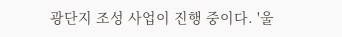광단지 조성 사업이 진행 중이다. '울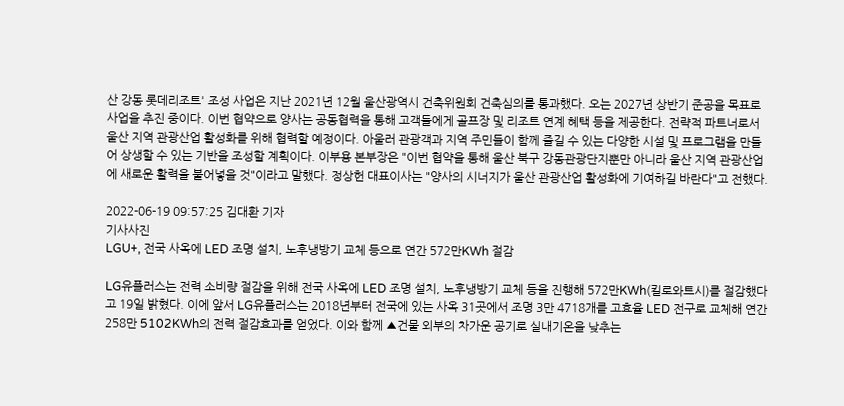산 강동 롯데리조트' 조성 사업은 지난 2021년 12월 울산광역시 건축위원회 건축심의를 통과했다. 오는 2027년 상반기 준공을 목표로 사업을 추진 중이다. 이번 협약으로 양사는 공동협력을 통해 고객들에게 골프장 및 리조트 연계 혜택 등을 제공한다. 전략적 파트너로서 울산 지역 관광산업 활성화를 위해 협력할 예정이다. 아울러 관광객과 지역 주민들이 함께 즐길 수 있는 다양한 시설 및 프로그램을 만들어 상생할 수 있는 기반을 조성할 계획이다. 이부용 본부장은 "이번 협약을 통해 울산 북구 강동관광단지뿐만 아니라 울산 지역 관광산업에 새로운 활력을 불어넣을 것"이라고 말했다. 정상헌 대표이사는 "양사의 시너지가 울산 관광산업 활성화에 기여하길 바란다"고 전했다.

2022-06-19 09:57:25 김대환 기자
기사사진
LGU+, 전국 사옥에 LED 조명 설치, 노후냉방기 교체 등으로 연간 572만KWh 절감

LG유플러스는 전력 소비량 절감을 위해 전국 사옥에 LED 조명 설치, 노후냉방기 교체 등을 진행해 572만KWh(킬로와트시)를 절감했다고 19일 밝혔다. 이에 앞서 LG유플러스는 2018년부터 전국에 있는 사옥 31곳에서 조명 3만 4718개를 고효율 LED 전구로 교체해 연간 258만 5102KWh의 전력 절감효과를 얻었다. 이와 함께 ▲건물 외부의 차가운 공기로 실내기온을 낮추는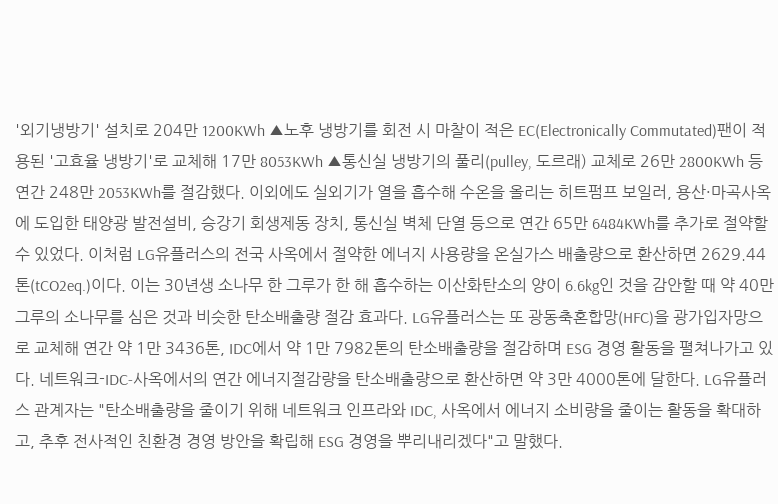'외기냉방기' 설치로 204만 1200KWh ▲노후 냉방기를 회전 시 마찰이 적은 EC(Electronically Commutated)팬이 적용된 '고효율 냉방기'로 교체해 17만 8053KWh ▲통신실 냉방기의 풀리(pulley, 도르래) 교체로 26만 2800KWh 등 연간 248만 2053KWh를 절감했다. 이외에도 실외기가 열을 흡수해 수온을 올리는 히트펌프 보일러, 용산·마곡사옥에 도입한 태양광 발전설비, 승강기 회생제동 장치, 통신실 벽체 단열 등으로 연간 65만 6484KWh를 추가로 절약할 수 있었다. 이처럼 LG유플러스의 전국 사옥에서 절약한 에너지 사용량을 온실가스 배출량으로 환산하면 2629.44톤(tCO2eq.)이다. 이는 30년생 소나무 한 그루가 한 해 흡수하는 이산화탄소의 양이 6.6kg인 것을 감안할 때 약 40만 그루의 소나무를 심은 것과 비슷한 탄소배출량 절감 효과다. LG유플러스는 또 광동축혼합망(HFC)을 광가입자망으로 교체해 연간 약 1만 3436톤, IDC에서 약 1만 7982톤의 탄소배출량을 절감하며 ESG 경영 활동을 펼쳐나가고 있다. 네트워크-IDC-사옥에서의 연간 에너지절감량을 탄소배출량으로 환산하면 약 3만 4000톤에 달한다. LG유플러스 관계자는 "탄소배출량을 줄이기 위해 네트워크 인프라와 IDC, 사옥에서 에너지 소비량을 줄이는 활동을 확대하고, 추후 전사적인 친환경 경영 방안을 확립해 ESG 경영을 뿌리내리겠다"고 말했다.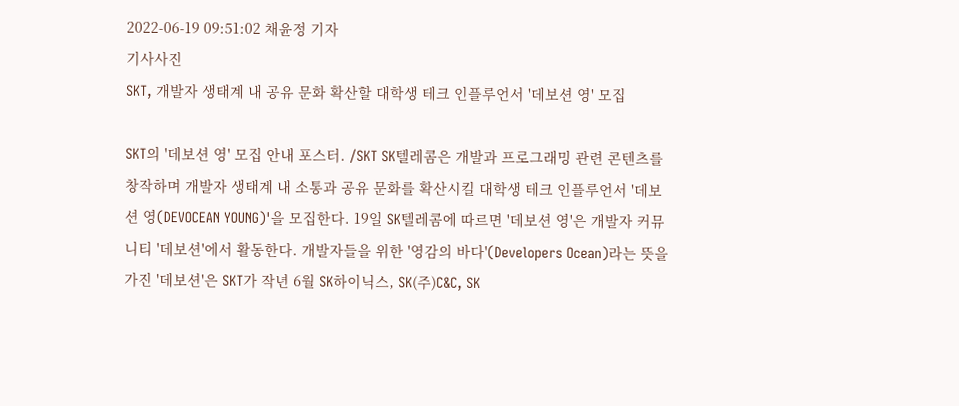2022-06-19 09:51:02 채윤정 기자
기사사진
SKT, 개발자 생태계 내 공유 문화 확산할 대학생 테크 인플루언서 '데보션 영' 모집

SKT의 '데보션 영' 모집 안내 포스터. /SKT SK텔레콤은 개발과 프로그래밍 관련 콘텐츠를 창작하며 개발자 생태계 내 소통과 공유 문화를 확산시킬 대학생 테크 인플루언서 '데보션 영(DEVOCEAN YOUNG)'을 모집한다. 19일 SK텔레콤에 따르면 '데보션 영'은 개발자 커뮤니티 '데보션'에서 활동한다. 개발자들을 위한 '영감의 바다'(Developers Ocean)라는 뜻을 가진 '데보션'은 SKT가 작년 6월 SK하이닉스, SK(주)C&C, SK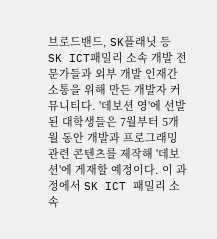브로드밴드, SK플래닛 등 SK ICT패밀리 소속 개발 전문가들과 외부 개발 인재간 소통을 위해 만든 개발자 커뮤니티다. '데보션 영'에 선발된 대학생들은 7월부터 5개월 동안 개발과 프로그래밍 관련 콘텐츠를 제작해 '데보션'에 게재할 예정이다. 이 과정에서 SK ICT 패밀리 소속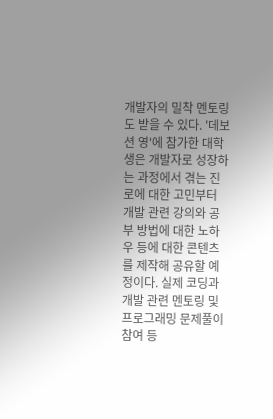개발자의 밀착 멘토링도 받을 수 있다. '데보션 영'에 참가한 대학생은 개발자로 성장하는 과정에서 겪는 진로에 대한 고민부터 개발 관련 강의와 공부 방법에 대한 노하우 등에 대한 콘텐츠를 제작해 공유할 예정이다. 실제 코딩과 개발 관련 멘토링 및 프로그래밍 문제풀이 참여 등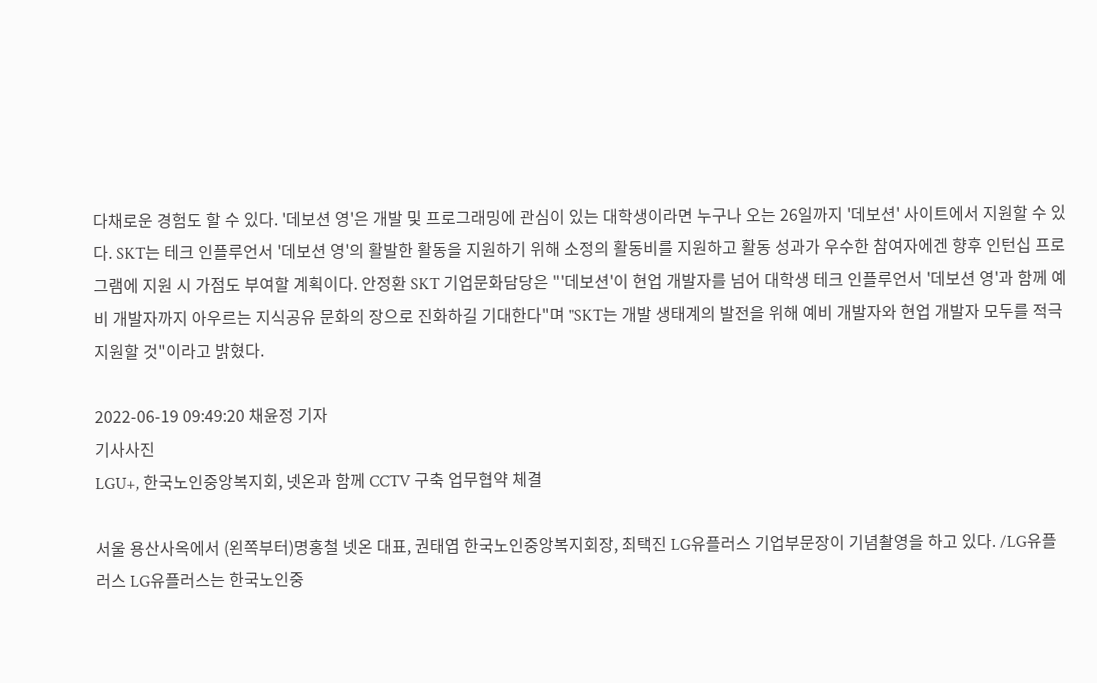다채로운 경험도 할 수 있다. '데보션 영'은 개발 및 프로그래밍에 관심이 있는 대학생이라면 누구나 오는 26일까지 '데보션' 사이트에서 지원할 수 있다. SKT는 테크 인플루언서 '데보션 영'의 활발한 활동을 지원하기 위해 소정의 활동비를 지원하고 활동 성과가 우수한 참여자에겐 향후 인턴십 프로그램에 지원 시 가점도 부여할 계획이다. 안정환 SKT 기업문화담당은 "'데보션'이 현업 개발자를 넘어 대학생 테크 인플루언서 '데보션 영'과 함께 예비 개발자까지 아우르는 지식공유 문화의 장으로 진화하길 기대한다"며 "SKT는 개발 생태계의 발전을 위해 예비 개발자와 현업 개발자 모두를 적극 지원할 것"이라고 밝혔다.

2022-06-19 09:49:20 채윤정 기자
기사사진
LGU+, 한국노인중앙복지회, 넷온과 함께 CCTV 구축 업무협약 체결

서울 용산사옥에서 (왼쪽부터)명홍철 넷온 대표, 권태엽 한국노인중앙복지회장, 최택진 LG유플러스 기업부문장이 기념촬영을 하고 있다. /LG유플러스 LG유플러스는 한국노인중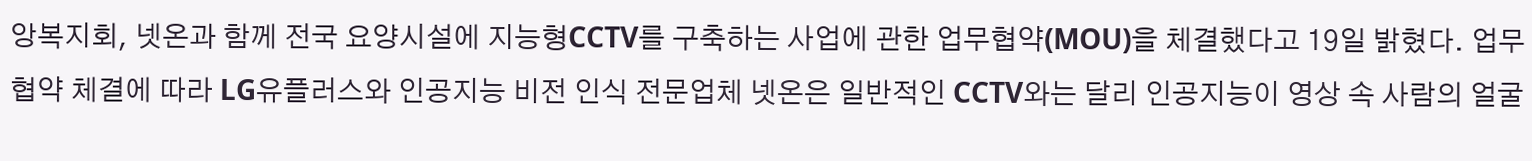앙복지회, 넷온과 함께 전국 요양시설에 지능형CCTV를 구축하는 사업에 관한 업무협약(MOU)을 체결했다고 19일 밝혔다. 업무협약 체결에 따라 LG유플러스와 인공지능 비전 인식 전문업체 넷온은 일반적인 CCTV와는 달리 인공지능이 영상 속 사람의 얼굴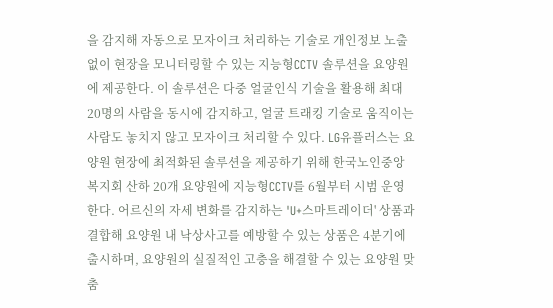을 감지해 자동으로 모자이크 처리하는 기술로 개인정보 노출 없이 현장을 모니터링할 수 있는 지능형CCTV 솔루션을 요양원에 제공한다. 이 솔루션은 다중 얼굴인식 기술을 활용해 최대 20명의 사람을 동시에 감지하고, 얼굴 트래킹 기술로 움직이는 사람도 놓치지 않고 모자이크 처리할 수 있다. LG유플러스는 요양원 현장에 최적화된 솔루션을 제공하기 위해 한국노인중앙복지회 산하 20개 요양원에 지능형CCTV를 6월부터 시범 운영한다. 어르신의 자세 변화를 감지하는 'U+스마트레이더' 상품과 결합해 요양원 내 낙상사고를 예방할 수 있는 상품은 4분기에 출시하며, 요양원의 실질적인 고충을 해결할 수 있는 요양원 맞춤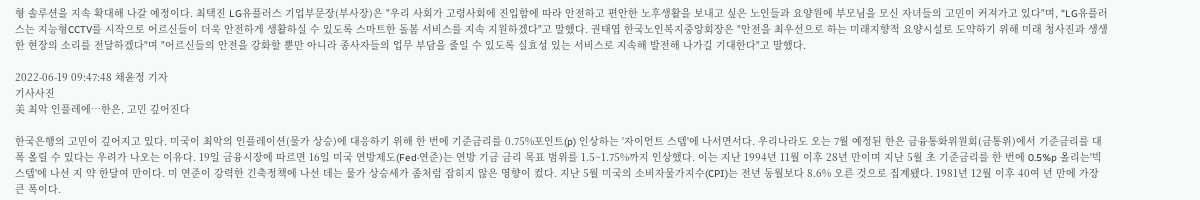형 솔루션을 지속 확대해 나갈 예정이다. 최택진 LG유플러스 기업부문장(부사장)은 "우리 사회가 고령사회에 진입함에 따라 안전하고 편안한 노후생활을 보내고 싶은 노인들과 요양원에 부모님을 모신 자녀들의 고민이 커져가고 있다"며, "LG유플러스는 지능형CCTV를 시작으로 어르신들이 더욱 안전하게 생활하실 수 있도록 스마트한 돌봄 서비스를 지속 지원하겠다"고 말했다. 권태엽 한국노인복지중앙회장은 "안전을 최우선으로 하는 미래지향적 요양시설로 도약하기 위해 미래 청사진과 생생한 현장의 소리를 전달하겠다"며 "어르신들의 안전을 강화할 뿐만 아니라 종사자들의 업무 부담을 줄일 수 있도록 실효성 있는 서비스로 지속해 발전해 나가길 기대한다"고 말했다.

2022-06-19 09:47:48 채윤정 기자
기사사진
美 최악 인플레에…한은, 고민 깊어진다

한국은행의 고민이 깊어지고 있다. 미국이 최악의 인플레이션(물가 상승)에 대응하기 위해 한 번에 기준금리를 0.75%포인트(p) 인상하는 '자이언트 스텝'에 나서면서다. 우리나라도 오는 7월 예정된 한은 금융통화위원회(금통위)에서 기준금리를 대폭 올릴 수 있다는 우려가 나오는 이유다. 19일 금융시장에 따르면 16일 미국 연방제도(Fed·연준)는 연방 기금 금리 목표 범위를 1.5~1.75%까지 인상했다. 이는 지난 1994년 11월 이후 28년 만이며 지난 5월 초 기준금리를 한 번에 0.5%p 올리는'빅스텝'에 나선 지 약 한달여 만이다. 미 연준이 강력한 긴축정책에 나선 데는 물가 상승세가 좀처럼 잡히지 않은 영향이 컸다. 지난 5월 미국의 소비자물가지수(CPI)는 전년 동월보다 8.6% 오른 것으로 집계됐다. 1981년 12월 이후 40여 년 만에 가장 큰 폭이다.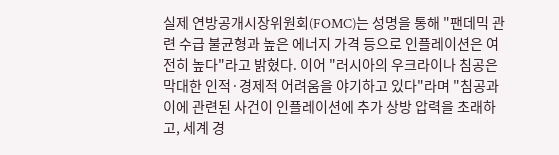실제 연방공개시장위원회(FOMC)는 성명을 통해 "팬데믹 관련 수급 불균형과 높은 에너지 가격 등으로 인플레이션은 여전히 높다"라고 밝혔다. 이어 "러시아의 우크라이나 침공은 막대한 인적·경제적 어려움을 야기하고 있다"라며 "침공과 이에 관련된 사건이 인플레이션에 추가 상방 압력을 초래하고, 세계 경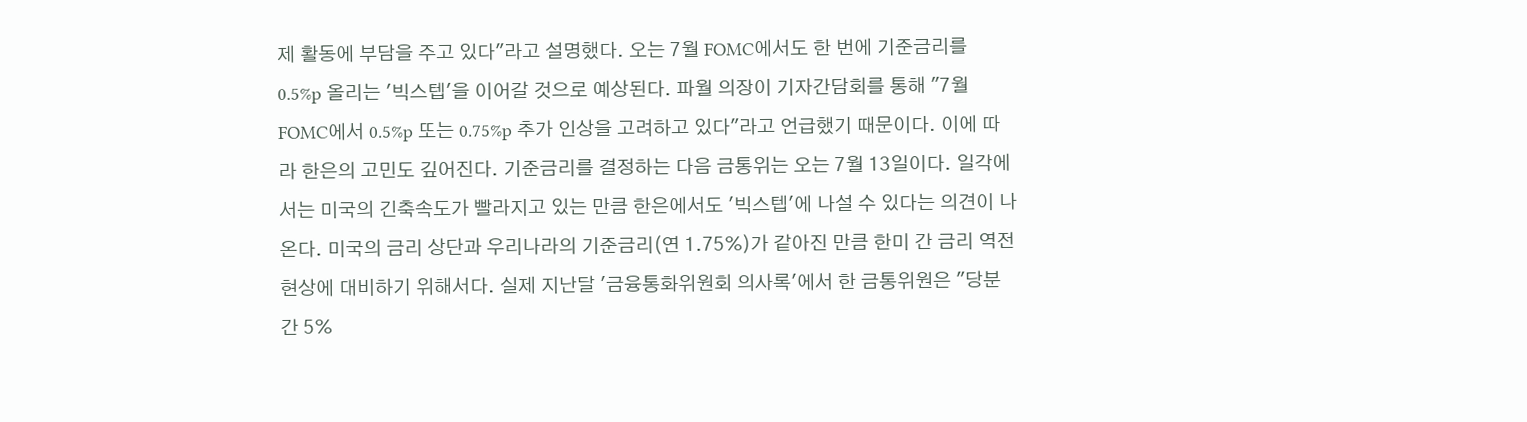제 활동에 부담을 주고 있다"라고 설명했다. 오는 7월 FOMC에서도 한 번에 기준금리를 0.5%p 올리는 '빅스텝'을 이어갈 것으로 예상된다. 파월 의장이 기자간담회를 통해 "7월 FOMC에서 0.5%p 또는 0.75%p 추가 인상을 고려하고 있다"라고 언급했기 때문이다. 이에 따라 한은의 고민도 깊어진다. 기준금리를 결정하는 다음 금통위는 오는 7월 13일이다. 일각에서는 미국의 긴축속도가 빨라지고 있는 만큼 한은에서도 '빅스텝'에 나설 수 있다는 의견이 나온다. 미국의 금리 상단과 우리나라의 기준금리(연 1.75%)가 같아진 만큼 한미 간 금리 역전 현상에 대비하기 위해서다. 실제 지난달 '금융통화위원회 의사록'에서 한 금통위원은 "당분간 5%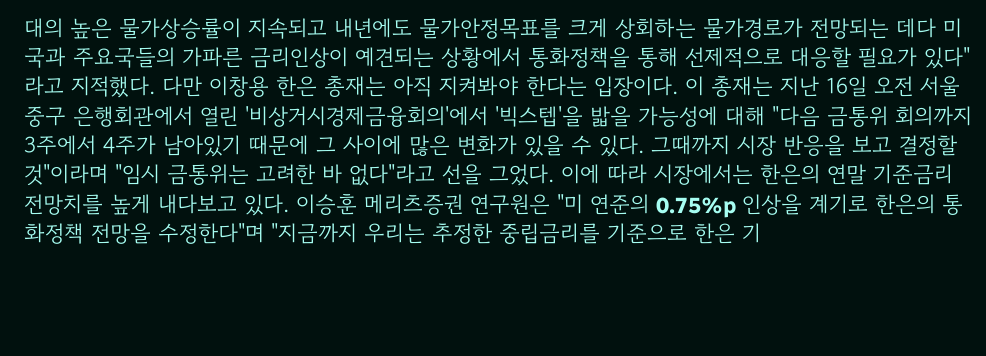대의 높은 물가상승률이 지속되고 내년에도 물가안정목표를 크게 상회하는 물가경로가 전망되는 데다 미국과 주요국들의 가파른 금리인상이 예견되는 상황에서 통화정책을 통해 선제적으로 대응할 필요가 있다"라고 지적했다. 다만 이창용 한은 총재는 아직 지켜봐야 한다는 입장이다. 이 총재는 지난 16일 오전 서울 중구 은행회관에서 열린 '비상거시경제금융회의'에서 '빅스텝'을 밟을 가능성에 대해 "다음 금통위 회의까지 3주에서 4주가 남아있기 때문에 그 사이에 많은 변화가 있을 수 있다. 그때까지 시장 반응을 보고 결정할 것"이라며 "임시 금통위는 고려한 바 없다"라고 선을 그었다. 이에 따라 시장에서는 한은의 연말 기준금리 전망치를 높게 내다보고 있다. 이승훈 메리츠증권 연구원은 "미 연준의 0.75%p 인상을 계기로 한은의 통화정책 전망을 수정한다"며 "지금까지 우리는 추정한 중립금리를 기준으로 한은 기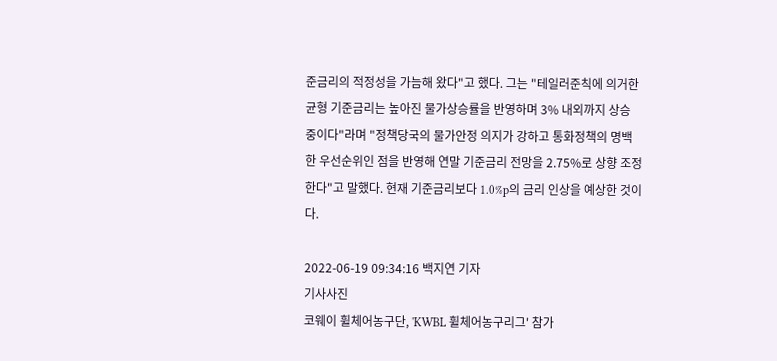준금리의 적정성을 가늠해 왔다"고 했다. 그는 "테일러준칙에 의거한 균형 기준금리는 높아진 물가상승률을 반영하며 3% 내외까지 상승 중이다"라며 "정책당국의 물가안정 의지가 강하고 통화정책의 명백한 우선순위인 점을 반영해 연말 기준금리 전망을 2.75%로 상향 조정한다"고 말했다. 현재 기준금리보다 1.0%p의 금리 인상을 예상한 것이다.

2022-06-19 09:34:16 백지연 기자
기사사진
코웨이 휠체어농구단, 'KWBL 휠체어농구리그' 참가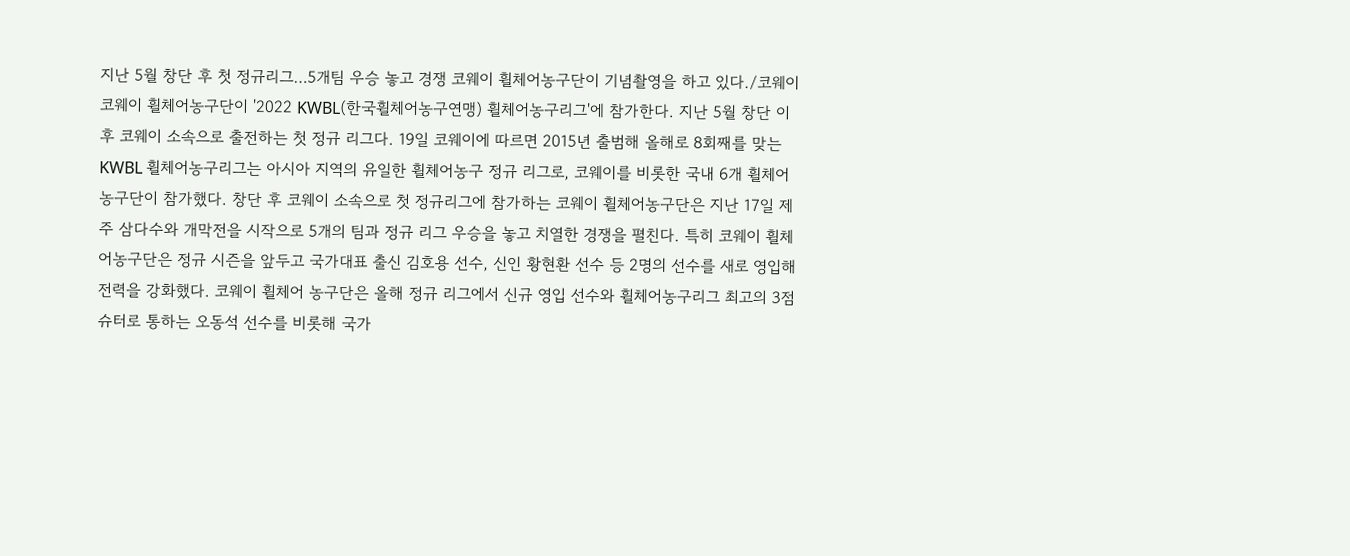지난 5월 창단 후 첫 정규리그…5개팀 우승 놓고 경쟁 코웨이 휠체어농구단이 기념촬영을 하고 있다./코웨이 코웨이 휠체어농구단이 '2022 KWBL(한국휠체어농구연맹) 휠체어농구리그'에 참가한다. 지난 5월 창단 이후 코웨이 소속으로 출전하는 첫 정규 리그다. 19일 코웨이에 따르면 2015년 출범해 올해로 8회째를 맞는 KWBL 휠체어농구리그는 아시아 지역의 유일한 휠체어농구 정규 리그로, 코웨이를 비롯한 국내 6개 휠체어농구단이 참가했다. 창단 후 코웨이 소속으로 첫 정규리그에 참가하는 코웨이 휠체어농구단은 지난 17일 제주 삼다수와 개막전을 시작으로 5개의 팀과 정규 리그 우승을 놓고 치열한 경쟁을 펼친다. 특히 코웨이 휠체어농구단은 정규 시즌을 앞두고 국가대표 출신 김호용 선수, 신인 황현환 선수 등 2명의 선수를 새로 영입해 전력을 강화했다. 코웨이 휠체어 농구단은 올해 정규 리그에서 신규 영입 선수와 휠체어농구리그 최고의 3점 슈터로 통하는 오동석 선수를 비롯해 국가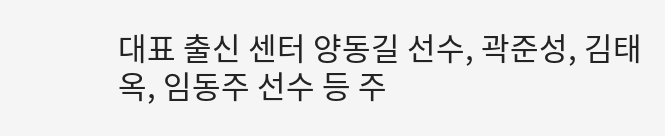대표 출신 센터 양동길 선수, 곽준성, 김태옥, 임동주 선수 등 주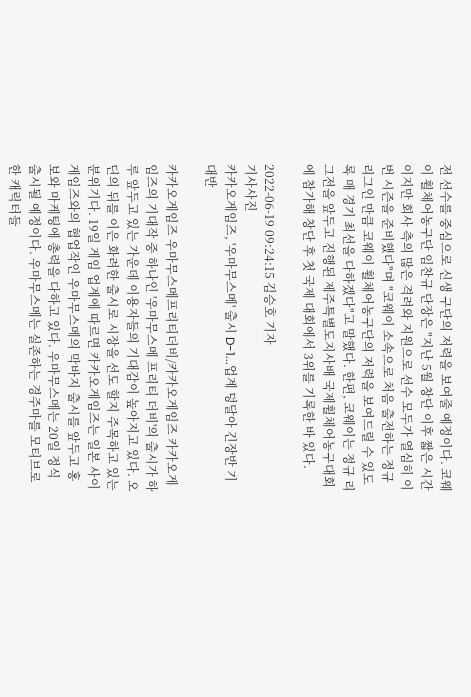전 선수를 중심으로 신생 구단의 저력을 보여줄 예정이다. 코웨이 휠체어농구단 임찬규 단장은 "지난 5월 창단 이후 짧은 시간이지만 회사 측의 많은 격려와 지원으로 선수 모두가 열심히 이번 시즌을 준비했다"며 "코웨이 소속으로 처음 출전하는 정규 리그인 만큼 코웨이 휠체어농구단의 저력을 보여드릴 수 있도록 매 경기 최선을 다하겠다"고 말했다. 한편, 코웨이는 정규 리그전을 앞두고 진행된 제주특별도지사배 국제휠체어농구대회에 참가해 창단 후 첫 국제 대회에서 3위를 기록한 바 있다.

2022-06-19 09:24:15 김승호 기자
기사사진
카카오게임즈, '우마무스메' 출시 D-1...업계 덩달아 긴장반 기대반

카카오게임즈 우마무스메프리티더비/카카오게임즈 카카오게임즈의 기대작 중 하나인 '우마무스메 프리티 더비'의 출시가 하루 앞두고 있는 가운데 이용자들의 기대감이 높아지고 있다. 오딘의 뒤를 이은 화려한 출시로 시장을 선도 할지 주목하고 있는 분위기다. 19일 게임 업계에 따르면 카카오게임즈는 일본 사이게임즈와의 협업작인 우마무스메의 막바지 출시를 앞두고 홍보와 마케팅에 총력을 다하고 있다. 우마무스메는 20일 정식 출시될 예정이다. 우마무스메는 실존하는 경주마를 모티브로 한 캐릭터들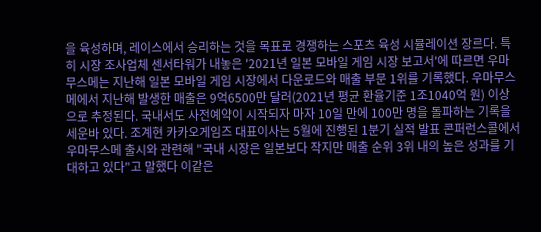을 육성하며, 레이스에서 승리하는 것을 목표로 경쟁하는 스포츠 육성 시뮬레이션 장르다. 특히 시장 조사업체 센서타워가 내놓은 '2021년 일본 모바일 게임 시장 보고서'에 따르면 우마무스메는 지난해 일본 모바일 게임 시장에서 다운로드와 매출 부문 1위를 기록했다. 우마무스메에서 지난해 발생한 매출은 9억6500만 달러(2021년 평균 환율기준 1조1040억 원) 이상으로 추정된다. 국내서도 사전예약이 시작되자 마자 10일 만에 100만 명을 돌파하는 기록을 세운바 있다. 조계현 카카오게임즈 대표이사는 5월에 진행된 1분기 실적 발표 콘퍼런스콜에서 우마무스메 출시와 관련해 "국내 시장은 일본보다 작지만 매출 순위 3위 내의 높은 성과를 기대하고 있다"고 말했다 이같은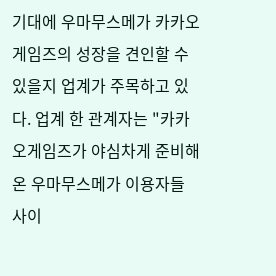기대에 우마무스메가 카카오게임즈의 성장을 견인할 수 있을지 업계가 주목하고 있다. 업계 한 관계자는 "카카오게임즈가 야심차게 준비해온 우마무스메가 이용자들 사이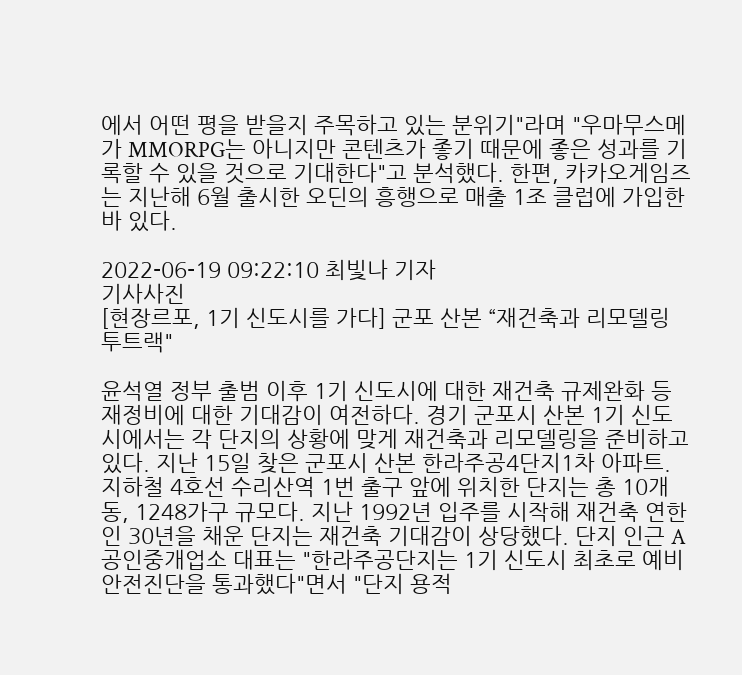에서 어떤 평을 받을지 주목하고 있는 분위기"라며 "우마무스메가 MMORPG는 아니지만 콘텐츠가 좋기 때문에 좋은 성과를 기록할 수 있을 것으로 기대한다"고 분석했다. 한편, 카카오게임즈는 지난해 6월 출시한 오딘의 흥행으로 매출 1조 클럽에 가입한 바 있다.

2022-06-19 09:22:10 최빛나 기자
기사사진
[현장르포, 1기 신도시를 가다] 군포 산본 “재건축과 리모델링 투트랙"

윤석열 정부 출범 이후 1기 신도시에 대한 재건축 규제완화 등 재정비에 대한 기대감이 여전하다. 경기 군포시 산본 1기 신도시에서는 각 단지의 상황에 맞게 재건축과 리모델링을 준비하고 있다. 지난 15일 찾은 군포시 산본 한라주공4단지1차 아파트. 지하철 4호선 수리산역 1번 출구 앞에 위치한 단지는 총 10개동, 1248가구 규모다. 지난 1992년 입주를 시작해 재건축 연한인 30년을 채운 단지는 재건축 기대감이 상당했다. 단지 인근 A공인중개업소 대표는 "한라주공단지는 1기 신도시 최초로 예비안전진단을 통과했다"면서 "단지 용적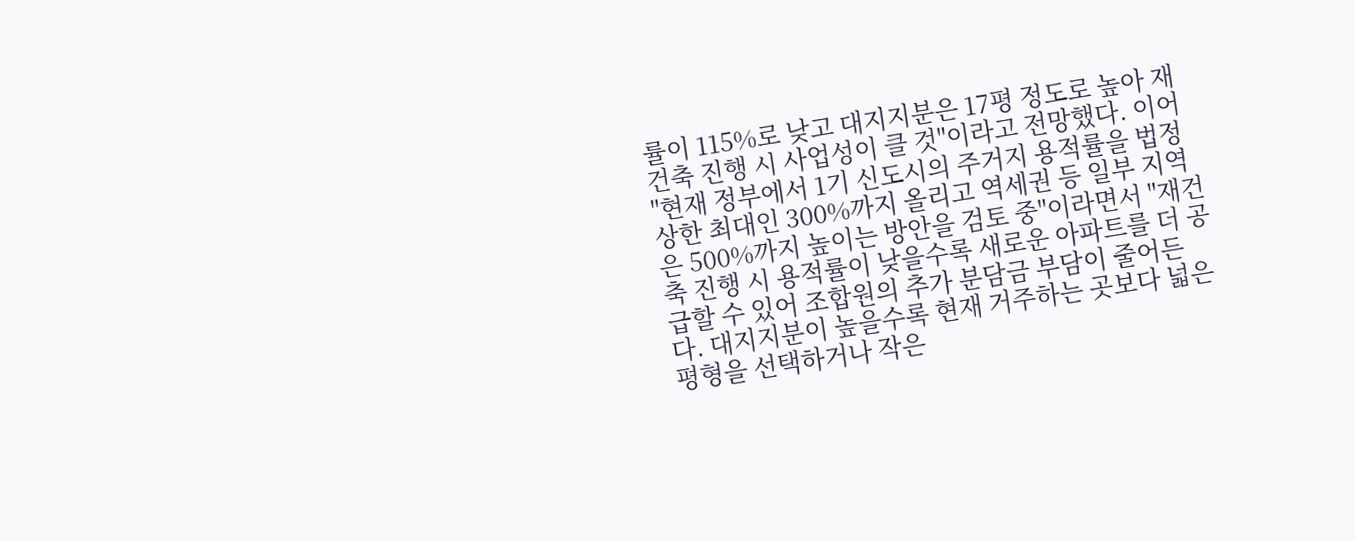률이 115%로 낮고 대지지분은 17평 정도로 높아 재건축 진행 시 사업성이 클 것"이라고 전망했다. 이어 "현재 정부에서 1기 신도시의 주거지 용적률을 법정 상한 최대인 300%까지 올리고 역세권 등 일부 지역은 500%까지 높이는 방안을 검토 중"이라면서 "재건축 진행 시 용적률이 낮을수록 새로운 아파트를 더 공급할 수 있어 조합원의 추가 분담금 부담이 줄어든다. 대지지분이 높을수록 현재 거주하는 곳보다 넓은 평형을 선택하거나 작은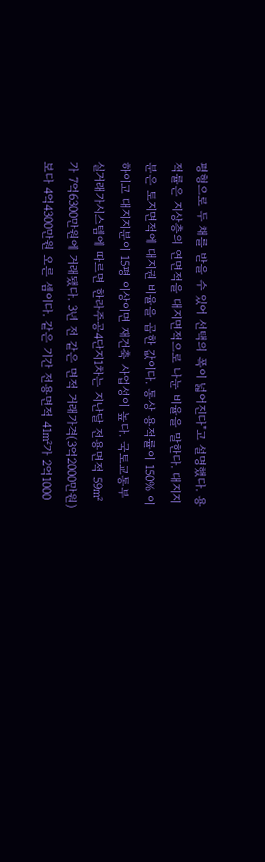평형으로 두 채를 받을 수 있어 선택의 폭이 넓어진다"고 설명했다. 용적률은 지상층의 연면적을 대지면적으로 나눈 비율을 말한다. 대지지분은 토지면적에 대지권 비율을 곱한 값이다. 통상 용적률이 150% 이하이고 대지지분이 15평 이상이면 재건축 사업성이 높다. 국토교통부 실거래가시스템에 따르면 한라주공4단지1차는 지난달 전용면적 59㎡가 7억6300만원에 거래됐다. 3년 전 같은 면적 거래가격(3억2000만원)보다 4억4300만원 오른 셈이다. 같은 기간 전용면적 41㎡가 2억1000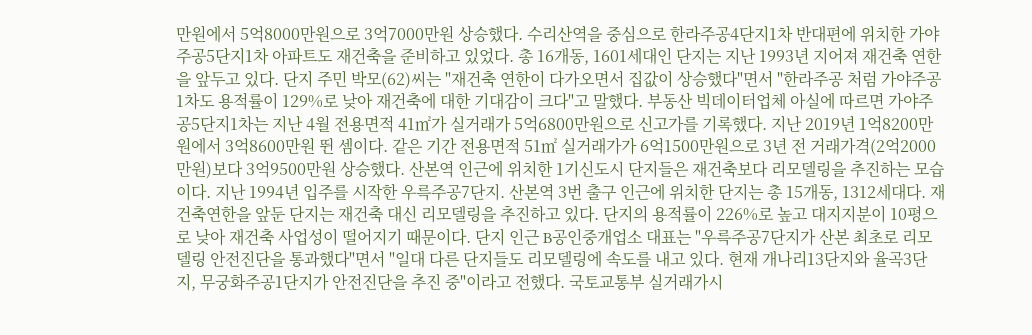만원에서 5억8000만원으로 3억7000만원 상승했다. 수리산역을 중심으로 한라주공4단지1차 반대편에 위치한 가야주공5단지1차 아파트도 재건축을 준비하고 있었다. 총 16개동, 1601세대인 단지는 지난 1993년 지어져 재건축 연한을 앞두고 있다. 단지 주민 박모(62)씨는 "재건축 연한이 다가오면서 집값이 상승했다"면서 "한라주공 처럼 가야주공1차도 용적률이 129%로 낮아 재건축에 대한 기대감이 크다"고 말했다. 부동산 빅데이터업체 아실에 따르면 가야주공5단지1차는 지난 4월 전용면적 41㎡가 실거래가 5억6800만원으로 신고가를 기록했다. 지난 2019년 1억8200만원에서 3억8600만원 뛴 셈이다. 같은 기간 전용면적 51㎡ 실거래가가 6억1500만원으로 3년 전 거래가격(2억2000만원)보다 3억9500만원 상승했다. 산본역 인근에 위치한 1기신도시 단지들은 재건축보다 리모델링을 추진하는 모습이다. 지난 1994년 입주를 시작한 우륵주공7단지. 산본역 3번 출구 인근에 위치한 단지는 총 15개동, 1312세대다. 재건축연한을 앞둔 단지는 재건축 대신 리모델링을 추진하고 있다. 단지의 용적률이 226%로 높고 대지지분이 10평으로 낮아 재건축 사업성이 떨어지기 때문이다. 단지 인근 B공인중개업소 대표는 "우륵주공7단지가 산본 최초로 리모델링 안전진단을 통과했다"면서 "일대 다른 단지들도 리모델링에 속도를 내고 있다. 현재 개나리13단지와 율곡3단지, 무궁화주공1단지가 안전진단을 추진 중"이라고 전했다. 국토교통부 실거래가시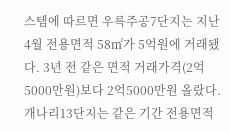스템에 따르면 우륵주공7단지는 지난 4월 전용면적 58㎡가 5억원에 거래됐다. 3년 전 같은 면적 거래가격(2억5000만원)보다 2억5000만원 올랐다. 개나리13단지는 같은 기간 전용면적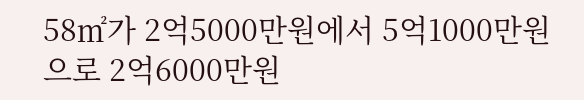58㎡가 2억5000만원에서 5억1000만원으로 2억6000만원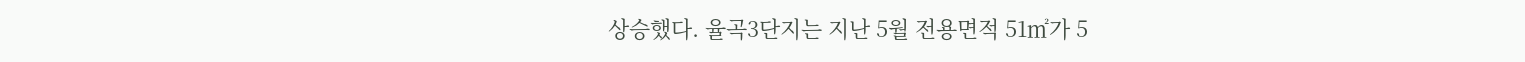상승했다. 율곡3단지는 지난 5월 전용면적 51㎡가 5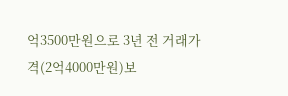억3500만원으로 3년 전 거래가격(2억4000만원)보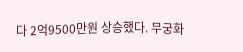다 2억9500만원 상승했다. 무궁화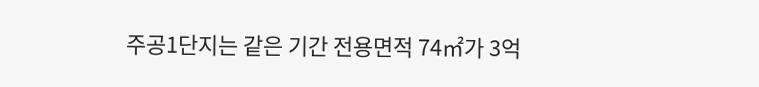주공1단지는 같은 기간 전용면적 74㎡가 3억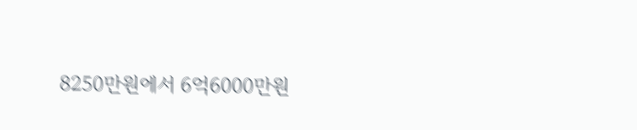8250만원에서 6억6000만원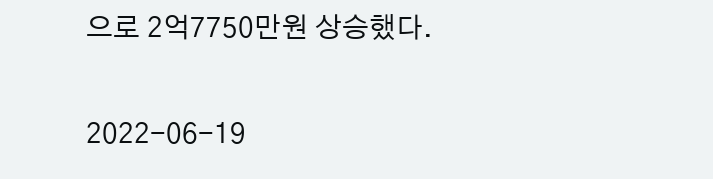으로 2억7750만원 상승했다.

2022-06-19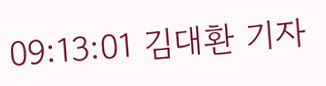09:13:01 김대환 기자